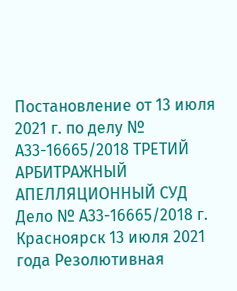Постановление от 13 июля 2021 г. по делу № А33-16665/2018 ТРЕТИЙ АРБИТРАЖНЫЙ АПЕЛЛЯЦИОННЫЙ СУД Дело № А33-16665/2018 г. Красноярск 13 июля 2021 года Резолютивная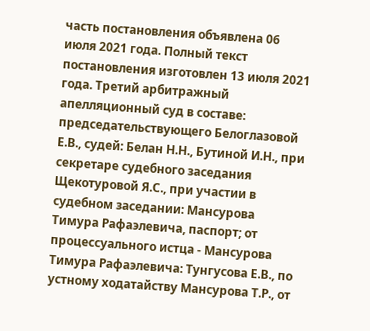часть постановления объявлена 06 июля 2021 года. Полный текст постановления изготовлен 13 июля 2021 года. Третий арбитражный апелляционный суд в составе: председательствующего Белоглазовой Е.В., судей: Белан Н.Н., Бутиной И.Н., при секретаре судебного заседания Щекотуровой Я.С., при участии в судебном заседании: Мансурова Тимура Рафаэлевича, паспорт; от процессуального истца - Мансурова Тимура Рафаэлевича: Тунгусова Е.В., по устному ходатайству Мансурова Т.Р., от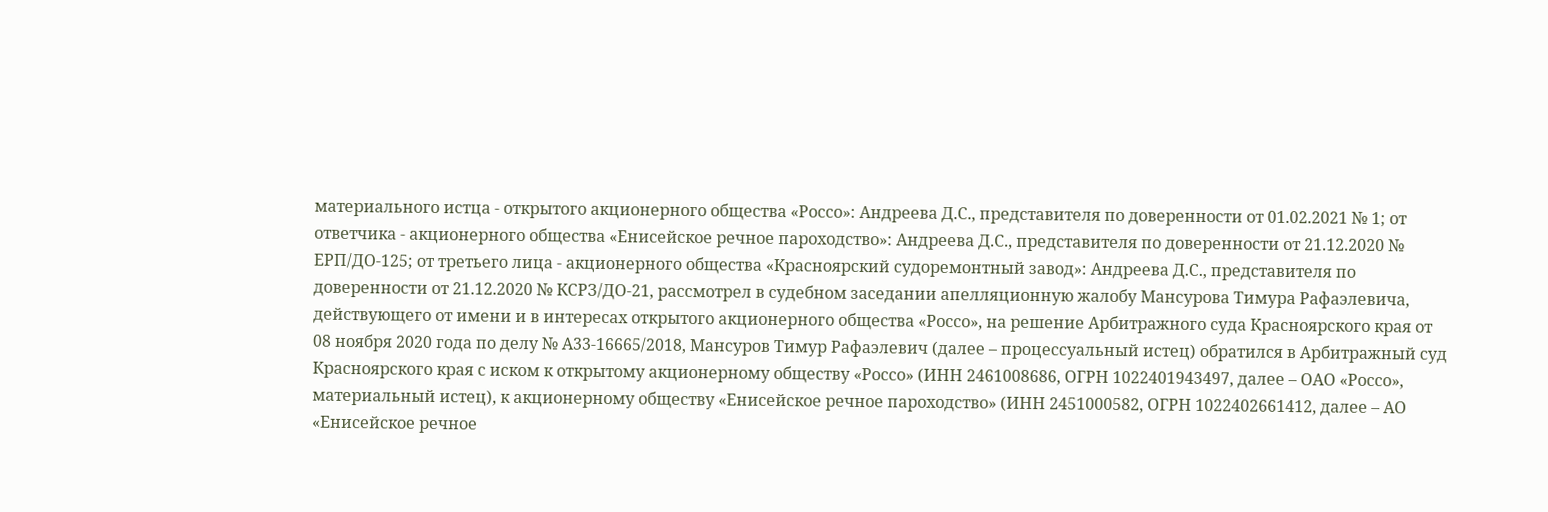материального истца - открытого акционерного общества «Россо»: Андреева Д.С., представителя по доверенности от 01.02.2021 № 1; от ответчика - акционерного общества «Енисейское речное пароходство»: Андреева Д.С., представителя по доверенности от 21.12.2020 № ЕРП/ДО-125; от третьего лица - акционерного общества «Красноярский судоремонтный завод»: Андреева Д.С., представителя по доверенности от 21.12.2020 № КСРЗ/ДО-21, рассмотрел в судебном заседании апелляционную жалобу Мансурова Тимура Рафаэлевича, действующего от имени и в интересах открытого акционерного общества «Россо», на решение Арбитражного суда Красноярского края от 08 ноября 2020 года по делу № А33-16665/2018, Мансуров Тимур Рафаэлевич (далее – процессуальный истец) обратился в Арбитражный суд Красноярского края с иском к открытому акционерному обществу «Россо» (ИНН 2461008686, ОГРН 1022401943497, далее – ОАО «Россо», материальный истец), к акционерному обществу «Енисейское речное пароходство» (ИНН 2451000582, ОГРН 1022402661412, далее – АО «Енисейское речное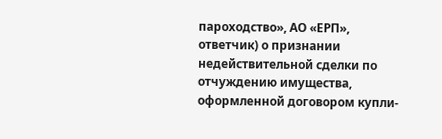пароходство», АО «ЕРП», ответчик) о признании недействительной сделки по отчуждению имущества, оформленной договором купли-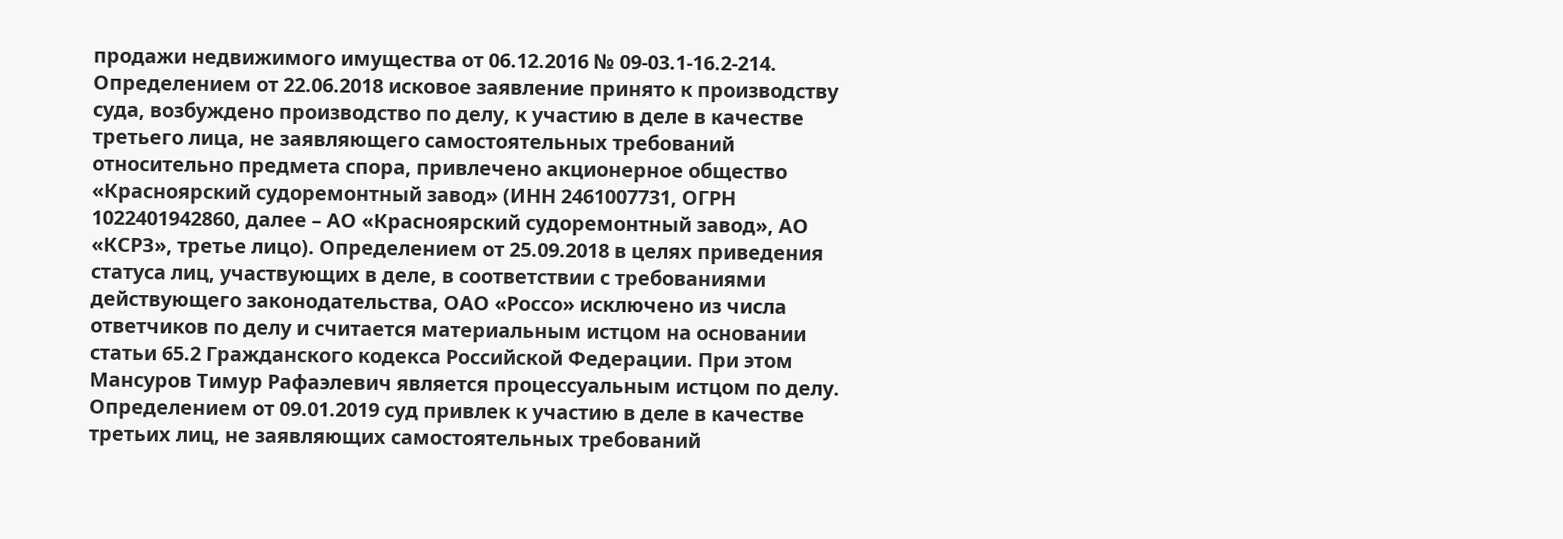продажи недвижимого имущества от 06.12.2016 № 09-03.1-16.2-214. Определением от 22.06.2018 исковое заявление принято к производству суда, возбуждено производство по делу, к участию в деле в качестве третьего лица, не заявляющего самостоятельных требований относительно предмета спора, привлечено акционерное общество «Красноярский судоремонтный завод» (ИНН 2461007731, ОГРН 1022401942860, далее – АО «Красноярский судоремонтный завод», АО «КСРЗ», третье лицо). Определением от 25.09.2018 в целях приведения статуса лиц, участвующих в деле, в соответствии с требованиями действующего законодательства, ОАО «Россо» исключено из числа ответчиков по делу и считается материальным истцом на основании статьи 65.2 Гражданского кодекса Российской Федерации. При этом Мансуров Тимур Рафаэлевич является процессуальным истцом по делу. Определением от 09.01.2019 суд привлек к участию в деле в качестве третьих лиц, не заявляющих самостоятельных требований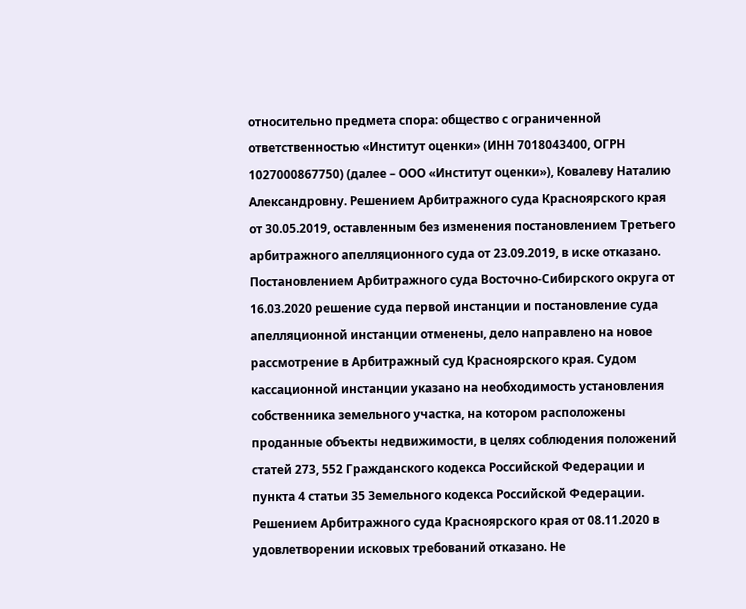относительно предмета спора: общество с ограниченной ответственностью «Институт оценки» (ИНН 7018043400, ОГРН 1027000867750) (далее – ООО «Институт оценки»), Ковалеву Наталию Александровну. Решением Арбитражного суда Красноярского края от 30.05.2019, оставленным без изменения постановлением Третьего арбитражного апелляционного суда от 23.09.2019, в иске отказано. Постановлением Арбитражного суда Восточно-Сибирского округа от 16.03.2020 решение суда первой инстанции и постановление суда апелляционной инстанции отменены, дело направлено на новое рассмотрение в Арбитражный суд Красноярского края. Судом кассационной инстанции указано на необходимость установления собственника земельного участка, на котором расположены проданные объекты недвижимости, в целях соблюдения положений статей 273, 552 Гражданского кодекса Российской Федерации и пункта 4 статьи 35 Земельного кодекса Российской Федерации. Решением Арбитражного суда Красноярского края от 08.11.2020 в удовлетворении исковых требований отказано. Не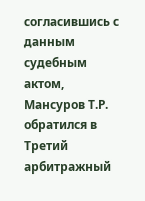согласившись с данным судебным актом, Мансуров Т.Р. обратился в Третий арбитражный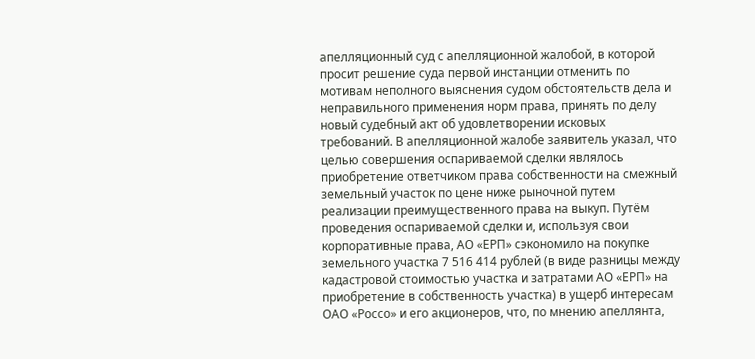апелляционный суд с апелляционной жалобой, в которой просит решение суда первой инстанции отменить по мотивам неполного выяснения судом обстоятельств дела и неправильного применения норм права, принять по делу новый судебный акт об удовлетворении исковых требований. В апелляционной жалобе заявитель указал, что целью совершения оспариваемой сделки являлось приобретение ответчиком права собственности на смежный земельный участок по цене ниже рыночной путем реализации преимущественного права на выкуп. Путём проведения оспариваемой сделки и, используя свои корпоративные права, АО «ЕРП» сэкономило на покупке земельного участка 7 516 414 рублей (в виде разницы между кадастровой стоимостью участка и затратами АО «ЕРП» на приобретение в собственность участка) в ущерб интересам ОАО «Россо» и его акционеров, что, по мнению апеллянта,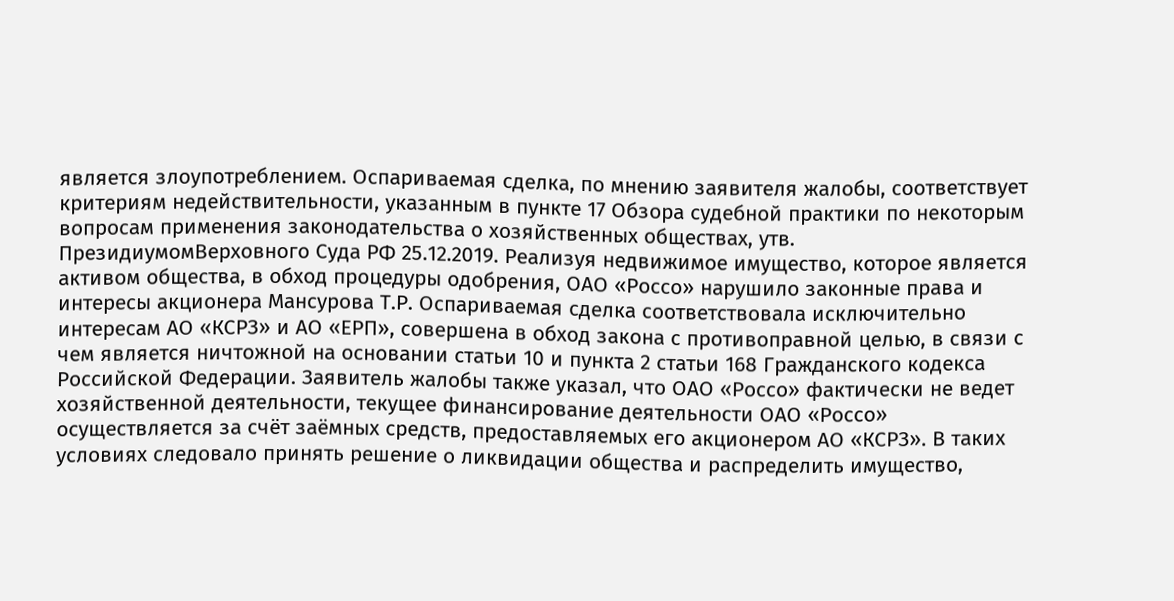является злоупотреблением. Оспариваемая сделка, по мнению заявителя жалобы, соответствует критериям недействительности, указанным в пункте 17 Обзора судебной практики по некоторым вопросам применения законодательства о хозяйственных обществах, утв. ПрезидиумомВерховного Суда РФ 25.12.2019. Реализуя недвижимое имущество, которое является активом общества, в обход процедуры одобрения, ОАО «Россо» нарушило законные права и интересы акционера Мансурова Т.Р. Оспариваемая сделка соответствовала исключительно интересам АО «КСРЗ» и АО «ЕРП», совершена в обход закона с противоправной целью, в связи с чем является ничтожной на основании статьи 10 и пункта 2 статьи 168 Гражданского кодекса Российской Федерации. Заявитель жалобы также указал, что ОАО «Россо» фактически не ведет хозяйственной деятельности, текущее финансирование деятельности ОАО «Россо» осуществляется за счёт заёмных средств, предоставляемых его акционером АО «КСРЗ». В таких условиях следовало принять решение о ликвидации общества и распределить имущество,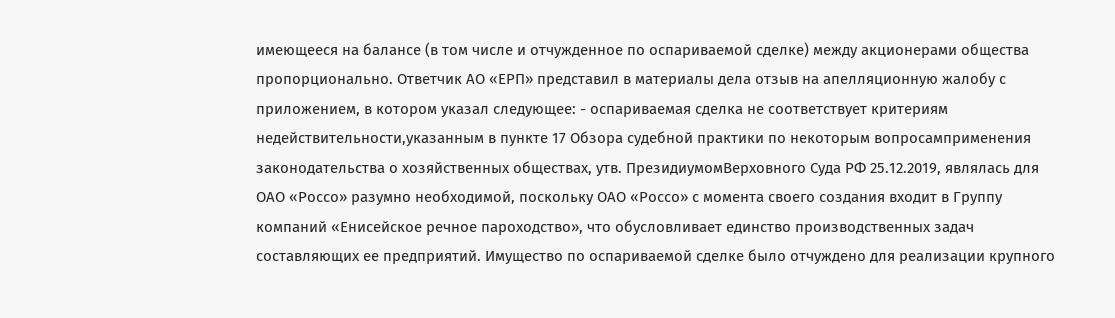имеющееся на балансе (в том числе и отчужденное по оспариваемой сделке) между акционерами общества пропорционально. Ответчик АО «ЕРП» представил в материалы дела отзыв на апелляционную жалобу с приложением, в котором указал следующее: - оспариваемая сделка не соответствует критериям недействительности,указанным в пункте 17 Обзора судебной практики по некоторым вопросамприменения законодательства о хозяйственных обществах, утв. ПрезидиумомВерховного Суда РФ 25.12.2019, являлась для ОАО «Россо» разумно необходимой, поскольку ОАО «Россо» с момента своего создания входит в Группу компаний «Енисейское речное пароходство», что обусловливает единство производственных задач составляющих ее предприятий. Имущество по оспариваемой сделке было отчуждено для реализации крупного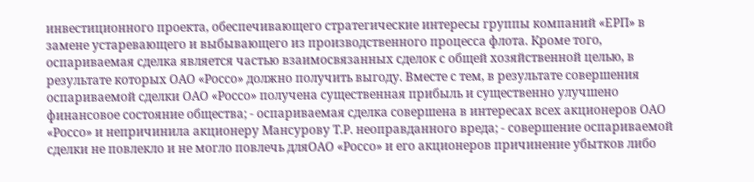инвестиционного проекта, обеспечивающего стратегические интересы группы компаний «ЕРП» в замене устаревающего и выбывающего из производственного процесса флота. Кроме того, оспариваемая сделка является частью взаимосвязанных сделок с общей хозяйственной целью, в результате которых ОАО «Россо» должно получить выгоду. Вместе с тем, в результате совершения оспариваемой сделки ОАО «Россо» получена существенная прибыль и существенно улучшено финансовое состояние общества; - оспариваемая сделка совершена в интересах всех акционеров ОАО «Россо» и непричинила акционеру Мансурову Т.Р. неоправданного вреда; - совершение оспариваемой сделки не повлекло и не могло повлечь дляОАО «Россо» и его акционеров причинение убытков либо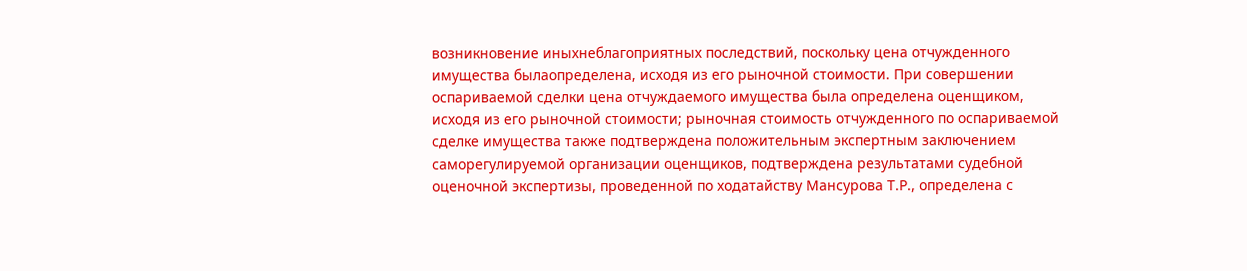возникновение иныхнеблагоприятных последствий, поскольку цена отчужденного имущества былаопределена, исходя из его рыночной стоимости. При совершении оспариваемой сделки цена отчуждаемого имущества была определена оценщиком, исходя из его рыночной стоимости; рыночная стоимость отчужденного по оспариваемой сделке имущества также подтверждена положительным экспертным заключением саморегулируемой организации оценщиков, подтверждена результатами судебной оценочной экспертизы, проведенной по ходатайству Мансурова Т.Р., определена с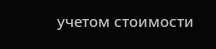учетом стоимости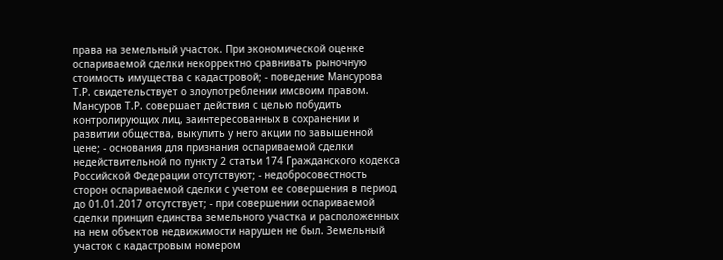права на земельный участок. При экономической оценке оспариваемой сделки некорректно сравнивать рыночную стоимость имущества с кадастровой; - поведение Мансурова Т.Р. свидетельствует о злоупотреблении имсвоим правом. Мансуров Т.Р. совершает действия с целью побудить контролирующих лиц, заинтересованных в сохранении и развитии общества, выкупить у него акции по завышенной цене; - основания для признания оспариваемой сделки недействительной по пункту 2 статьи 174 Гражданского кодекса Российской Федерации отсутствуют; - недобросовестность сторон оспариваемой сделки с учетом ее совершения в период до 01.01.2017 отсутствует; - при совершении оспариваемой сделки принцип единства земельного участка и расположенных на нем объектов недвижимости нарушен не был. Земельный участок с кадастровым номером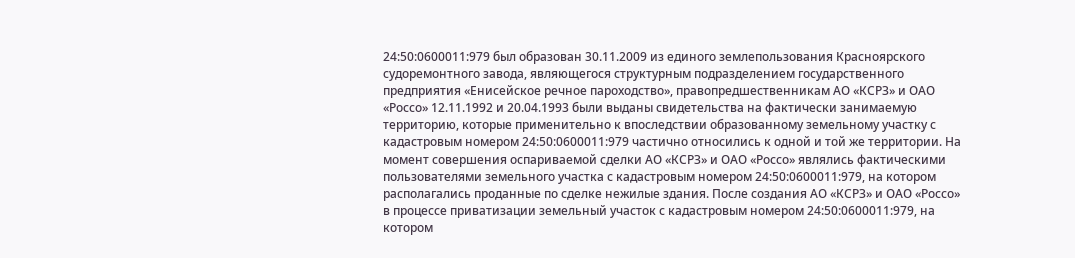24:50:0600011:979 был образован 30.11.2009 из единого землепользования Красноярского судоремонтного завода, являющегося структурным подразделением государственного предприятия «Енисейское речное пароходство», правопредшественникам АО «КСРЗ» и ОАО «Россо» 12.11.1992 и 20.04.1993 были выданы свидетельства на фактически занимаемую территорию, которые применительно к впоследствии образованному земельному участку с кадастровым номером 24:50:0600011:979 частично относились к одной и той же территории. На момент совершения оспариваемой сделки АО «КСРЗ» и ОАО «Россо» являлись фактическими пользователями земельного участка с кадастровым номером 24:50:0600011:979, на котором располагались проданные по сделке нежилые здания. После создания АО «КСРЗ» и ОАО «Россо» в процессе приватизации земельный участок с кадастровым номером 24:50:0600011:979, на котором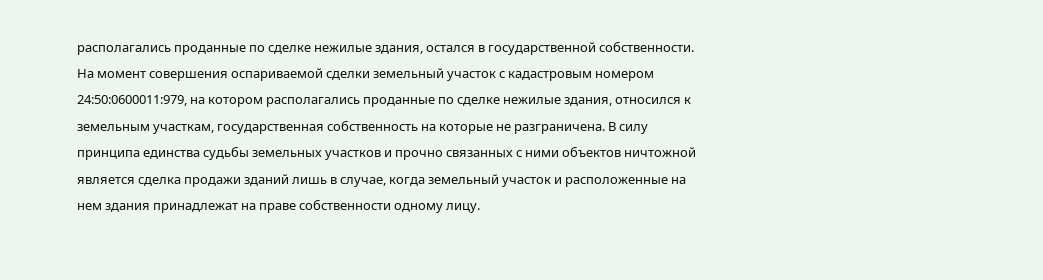располагались проданные по сделке нежилые здания, остался в государственной собственности. На момент совершения оспариваемой сделки земельный участок с кадастровым номером 24:50:0600011:979, на котором располагались проданные по сделке нежилые здания, относился к земельным участкам, государственная собственность на которые не разграничена. В силу принципа единства судьбы земельных участков и прочно связанных с ними объектов ничтожной является сделка продажи зданий лишь в случае, когда земельный участок и расположенные на нем здания принадлежат на праве собственности одному лицу.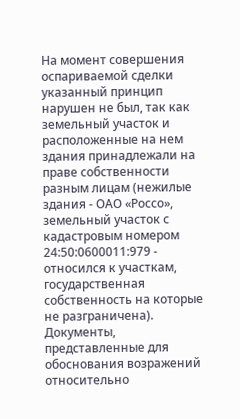На момент совершения оспариваемой сделки указанный принцип нарушен не был, так как земельный участок и расположенные на нем здания принадлежали на праве собственности разным лицам (нежилые здания - ОАО «Россо», земельный участок с кадастровым номером 24:50:0600011:979 - относился к участкам, государственная собственность на которые не разграничена). Документы, представленные для обоснования возражений относительно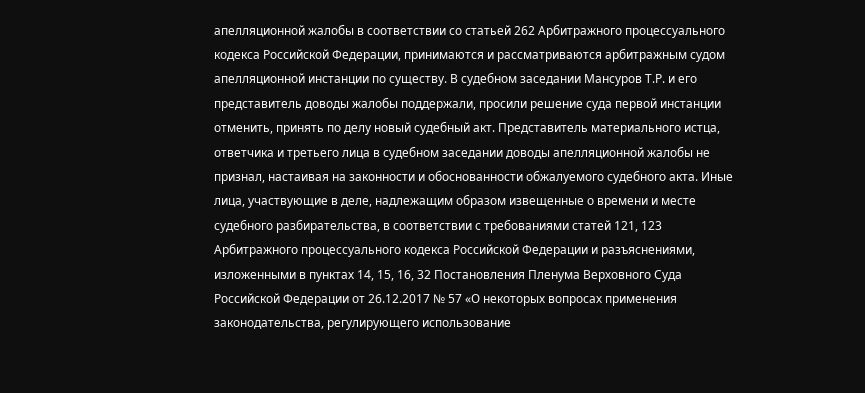апелляционной жалобы в соответствии со статьей 262 Арбитражного процессуального кодекса Российской Федерации, принимаются и рассматриваются арбитражным судом апелляционной инстанции по существу. В судебном заседании Мансуров Т.Р. и его представитель доводы жалобы поддержали, просили решение суда первой инстанции отменить, принять по делу новый судебный акт. Представитель материального истца, ответчика и третьего лица в судебном заседании доводы апелляционной жалобы не признал, настаивая на законности и обоснованности обжалуемого судебного акта. Иные лица, участвующие в деле, надлежащим образом извещенные о времени и месте судебного разбирательства, в соответствии с требованиями статей 121, 123 Арбитражного процессуального кодекса Российской Федерации и разъяснениями, изложенными в пунктах 14, 15, 16, 32 Постановления Пленума Верховного Суда Российской Федерации от 26.12.2017 № 57 «О некоторых вопросах применения законодательства, регулирующего использование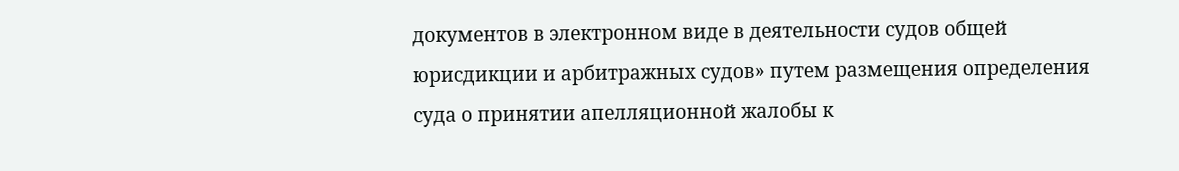документов в электронном виде в деятельности судов общей юрисдикции и арбитражных судов» путем размещения определения суда о принятии апелляционной жалобы к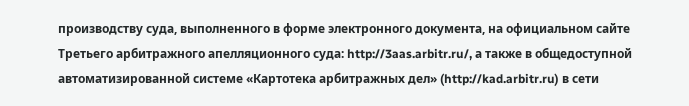производству суда, выполненного в форме электронного документа, на официальном сайте Третьего арбитражного апелляционного суда: http://3aas.arbitr.ru/, а также в общедоступной автоматизированной системе «Картотека арбитражных дел» (http://kad.arbitr.ru) в сети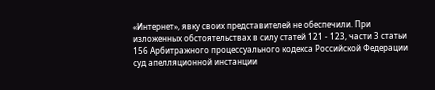«Интернет», явку своих представителей не обеспечили. При изложенных обстоятельствах в силу статей 121 - 123, части 3 статьи 156 Арбитражного процессуального кодекса Российской Федерации суд апелляционной инстанции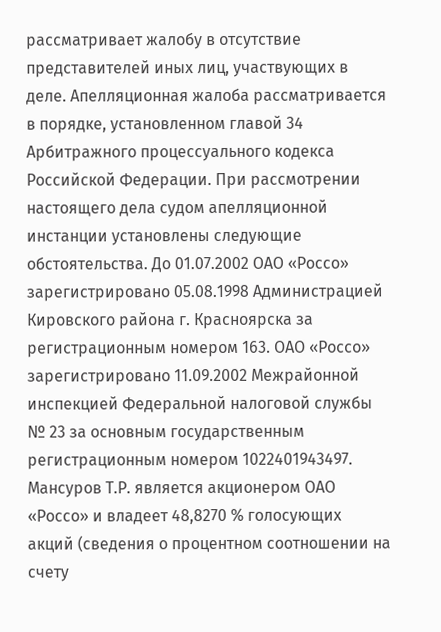рассматривает жалобу в отсутствие представителей иных лиц, участвующих в деле. Апелляционная жалоба рассматривается в порядке, установленном главой 34 Арбитражного процессуального кодекса Российской Федерации. При рассмотрении настоящего дела судом апелляционной инстанции установлены следующие обстоятельства. До 01.07.2002 ОАО «Россо» зарегистрировано 05.08.1998 Администрацией Кировского района г. Красноярска за регистрационным номером 163. ОАО «Россо» зарегистрировано 11.09.2002 Межрайонной инспекцией Федеральной налоговой службы № 23 за основным государственным регистрационным номером 1022401943497. Мансуров Т.Р. является акционером ОАО «Россо» и владеет 48,8270 % голосующих акций (сведения о процентном соотношении на счету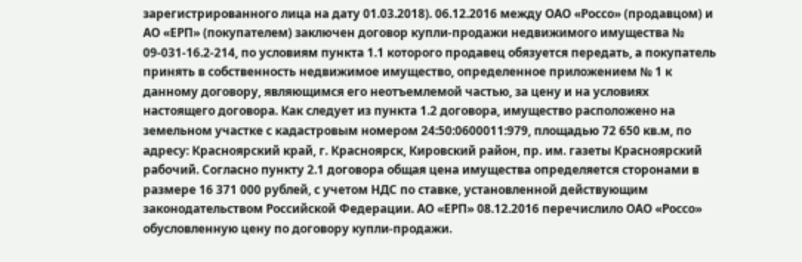зарегистрированного лица на дату 01.03.2018). 06.12.2016 между ОАО «Россо» (продавцом) и АО «ЕРП» (покупателем) заключен договор купли-продажи недвижимого имущества № 09-031-16.2-214, по условиям пункта 1.1 которого продавец обязуется передать, а покупатель принять в собственность недвижимое имущество, определенное приложением № 1 к данному договору, являющимся его неотъемлемой частью, за цену и на условиях настоящего договора. Как следует из пункта 1.2 договора, имущество расположено на земельном участке с кадастровым номером 24:50:0600011:979, площадью 72 650 кв.м, по адресу: Красноярский край, г. Красноярск, Кировский район, пр. им. газеты Красноярский рабочий. Согласно пункту 2.1 договора общая цена имущества определяется сторонами в размере 16 371 000 рублей, с учетом НДС по ставке, установленной действующим законодательством Российской Федерации. АО «ЕРП» 08.12.2016 перечислило ОАО «Россо» обусловленную цену по договору купли-продажи.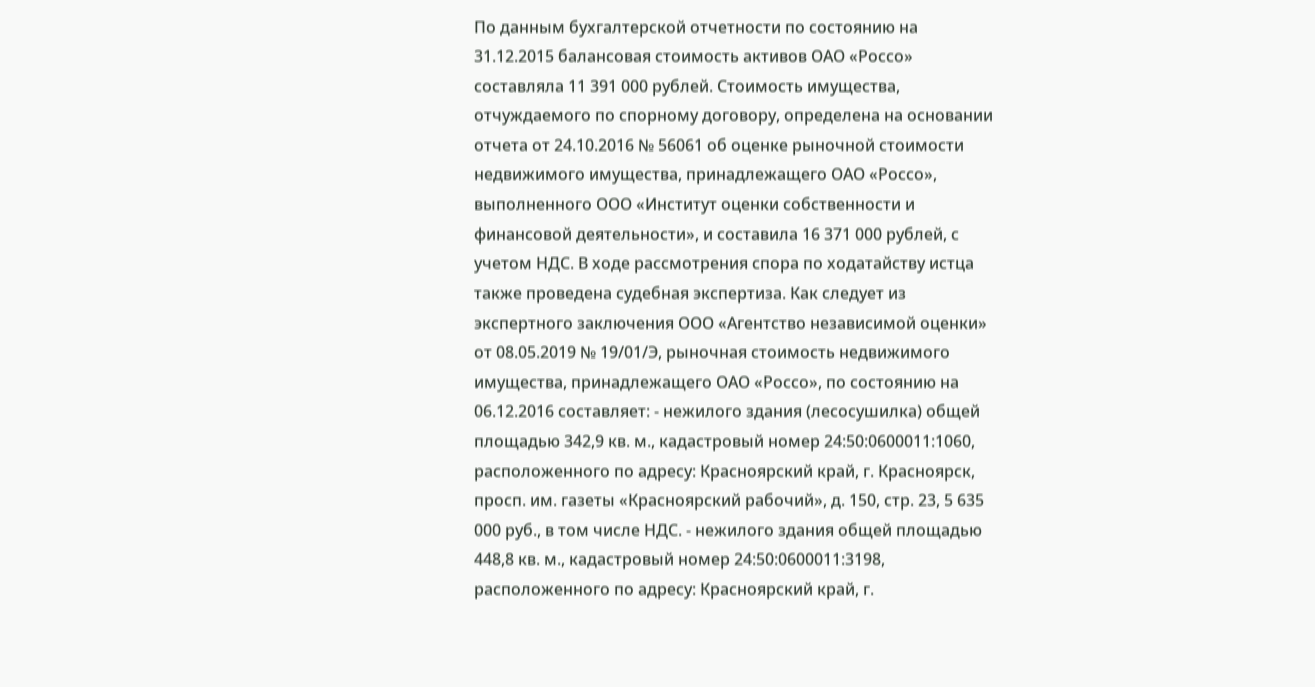По данным бухгалтерской отчетности по состоянию на 31.12.2015 балансовая стоимость активов ОАО «Россо» составляла 11 391 000 рублей. Стоимость имущества, отчуждаемого по спорному договору, определена на основании отчета от 24.10.2016 № 56061 об оценке рыночной стоимости недвижимого имущества, принадлежащего ОАО «Россо», выполненного ООО «Институт оценки собственности и финансовой деятельности», и составила 16 371 000 рублей, с учетом НДС. В ходе рассмотрения спора по ходатайству истца также проведена судебная экспертиза. Как следует из экспертного заключения ООО «Агентство независимой оценки» от 08.05.2019 № 19/01/Э, рыночная стоимость недвижимого имущества, принадлежащего ОАО «Россо», по состоянию на 06.12.2016 составляет: - нежилого здания (лесосушилка) общей площадью 342,9 кв. м., кадастровый номер 24:50:0600011:1060, расположенного по адресу: Красноярский край, г. Красноярск, просп. им. газеты «Красноярский рабочий», д. 150, стр. 23, 5 635 000 руб., в том числе НДС. - нежилого здания общей площадью 448,8 кв. м., кадастровый номер 24:50:0600011:3198, расположенного по адресу: Красноярский край, г.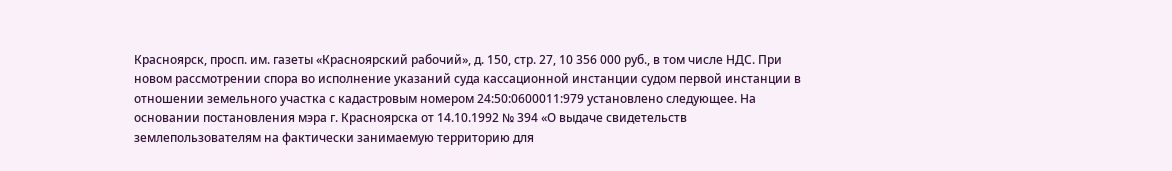Красноярск, просп. им. газеты «Красноярский рабочий», д. 150, стр. 27, 10 356 000 руб., в том числе НДС. При новом рассмотрении спора во исполнение указаний суда кассационной инстанции судом первой инстанции в отношении земельного участка с кадастровым номером 24:50:0600011:979 установлено следующее. На основании постановления мэра г. Красноярска от 14.10.1992 № 394 «О выдаче свидетельств землепользователям на фактически занимаемую территорию для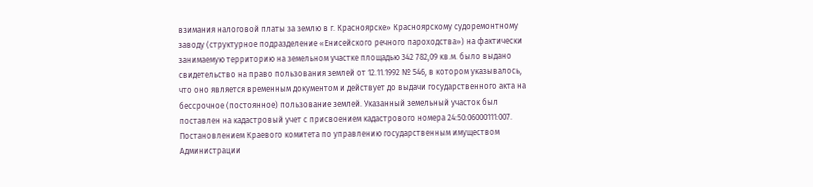взимания налоговой платы за землю в г. Красноярске» Красноярскому судоремонтному заводу (структурное подразделение «Енисейского речного пароходства») на фактически занимаемую территорию на земельном участке площадью 342 782,09 кв.м. было выдано свидетельство на право пользования землей от 12.11.1992 № 546, в котором указывалось, что оно является временным документом и действует до выдачи государственного акта на бессрочное (постоянное) пользование землей. Указанный земельный участок был поставлен на кадастровый учет с присвоением кадастрового номера 24:50:06000111:007. Постановлением Краевого комитета по управлению государственным имуществом Администрации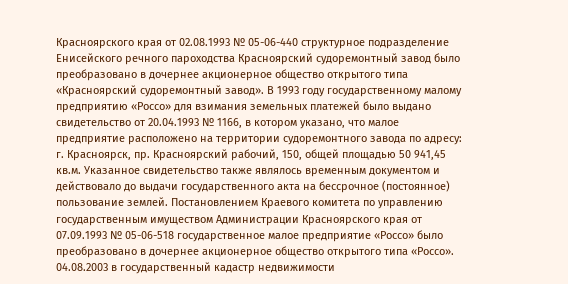Красноярского края от 02.08.1993 № 05-06-440 структурное подразделение Енисейского речного пароходства Красноярский судоремонтный завод было преобразовано в дочернее акционерное общество открытого типа «Красноярский судоремонтный завод». В 1993 году государственному малому предприятию «Россо» для взимания земельных платежей было выдано свидетельство от 20.04.1993 № 1166, в котором указано, что малое предприятие расположено на территории судоремонтного завода по адресу: г. Красноярск, пр. Красноярский рабочий, 150, общей площадью 50 941,45 кв.м. Указанное свидетельство также являлось временным документом и действовало до выдачи государственного акта на бессрочное (постоянное) пользование землей. Постановлением Краевого комитета по управлению государственным имуществом Администрации Красноярского края от 07.09.1993 № 05-06-518 государственное малое предприятие «Россо» было преобразовано в дочернее акционерное общество открытого типа «Россо». 04.08.2003 в государственный кадастр недвижимости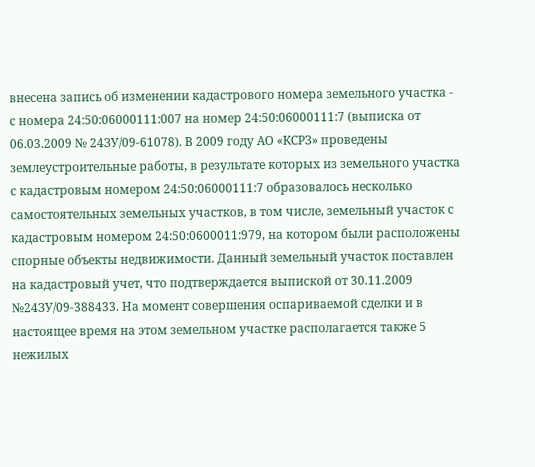внесена запись об изменении кадастрового номера земельного участка - с номера 24:50:06000111:007 на номер 24:50:06000111:7 (выписка от 06.03.2009 № 24ЗУ/09-61078). В 2009 году АО «КСРЗ» проведены землеустроительные работы, в результате которых из земельного участка с кадастровым номером 24:50:06000111:7 образовалось несколько самостоятельных земельных участков, в том числе, земельный участок с кадастровым номером 24:50:0600011:979, на котором были расположены спорные объекты недвижимости. Данный земельный участок поставлен на кадастровый учет, что подтверждается выпиской от 30.11.2009 №24ЗУ/09-388433. На момент совершения оспариваемой сделки и в настоящее время на этом земельном участке располагается также 5 нежилых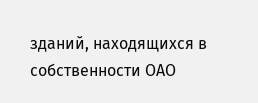зданий, находящихся в собственности ОАО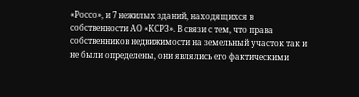«Россо», и 7 нежилых зданий, находящихся в собственности АО «КСРЗ». В связи с тем, что права собственников недвижимости на земельный участок так и не были определены, они являлись его фактическими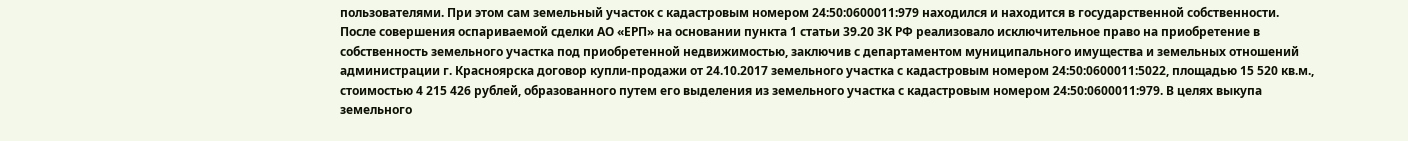пользователями. При этом сам земельный участок с кадастровым номером 24:50:0600011:979 находился и находится в государственной собственности. После совершения оспариваемой сделки АО «ЕРП» на основании пункта 1 статьи 39.20 ЗК РФ реализовало исключительное право на приобретение в собственность земельного участка под приобретенной недвижимостью, заключив с департаментом муниципального имущества и земельных отношений администрации г. Красноярска договор купли-продажи от 24.10.2017 земельного участка с кадастровым номером 24:50:0600011:5022, площадью 15 520 кв.м., стоимостью 4 215 426 рублей, образованного путем его выделения из земельного участка с кадастровым номером 24:50:0600011:979. В целях выкупа земельного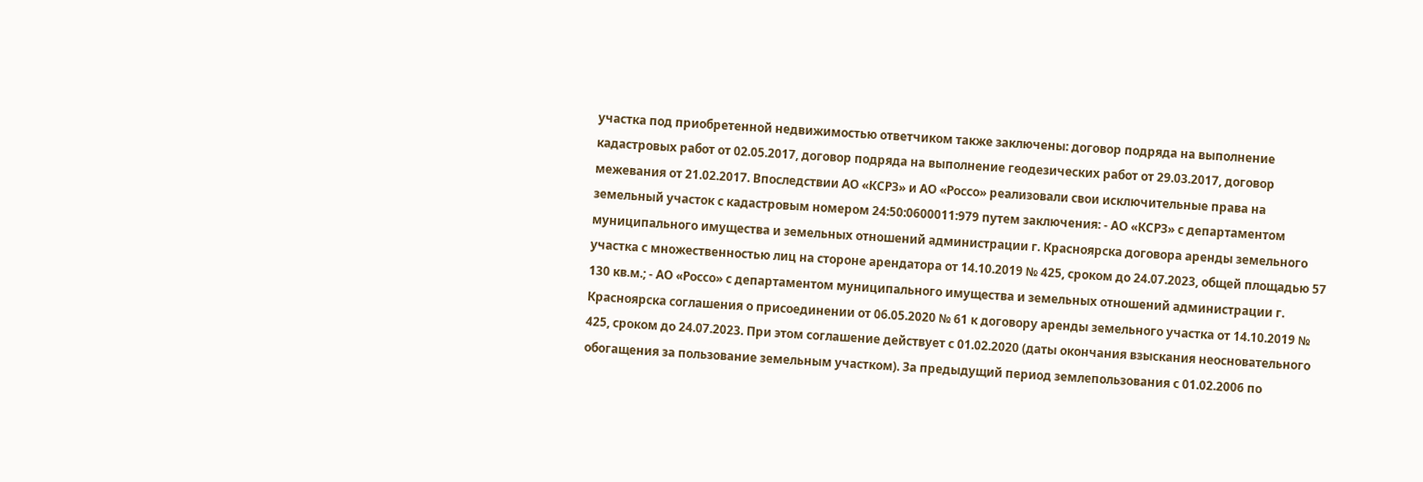участка под приобретенной недвижимостью ответчиком также заключены: договор подряда на выполнение кадастровых работ от 02.05.2017, договор подряда на выполнение геодезических работ от 29.03.2017, договор межевания от 21.02.2017. Впоследствии АО «КСРЗ» и АО «Россо» реализовали свои исключительные права на земельный участок с кадастровым номером 24:50:0600011:979 путем заключения: - АО «КСРЗ» с департаментом муниципального имущества и земельных отношений администрации г. Красноярска договора аренды земельного участка с множественностью лиц на стороне арендатора от 14.10.2019 № 425, сроком до 24.07.2023, общей площадью 57 130 кв.м.; - АО «Россо» с департаментом муниципального имущества и земельных отношений администрации г. Красноярска соглашения о присоединении от 06.05.2020 № 61 к договору аренды земельного участка от 14.10.2019 № 425, сроком до 24.07.2023. При этом соглашение действует с 01.02.2020 (даты окончания взыскания неосновательного обогащения за пользование земельным участком). За предыдущий период землепользования с 01.02.2006 по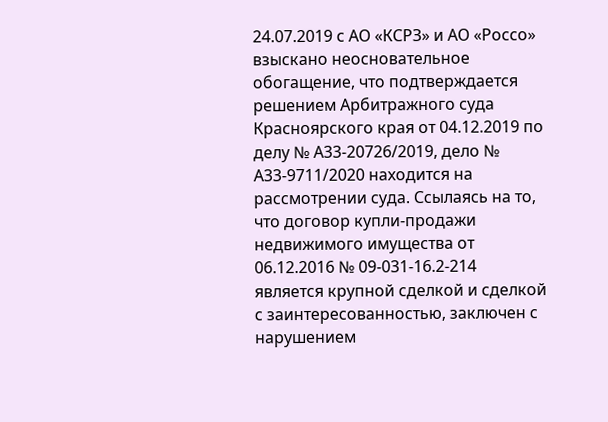24.07.2019 с АО «КСРЗ» и АО «Россо» взыскано неосновательное обогащение, что подтверждается решением Арбитражного суда Красноярского края от 04.12.2019 по делу № А33-20726/2019, дело № А33-9711/2020 находится на рассмотрении суда. Ссылаясь на то, что договор купли-продажи недвижимого имущества от 06.12.2016 № 09-031-16.2-214 является крупной сделкой и сделкой с заинтересованностью, заключен с нарушением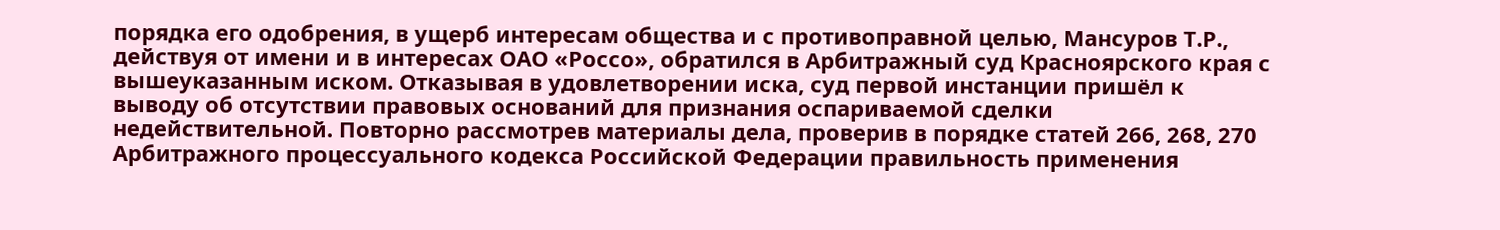порядка его одобрения, в ущерб интересам общества и с противоправной целью, Мансуров Т.Р., действуя от имени и в интересах ОАО «Россо», обратился в Арбитражный суд Красноярского края с вышеуказанным иском. Отказывая в удовлетворении иска, суд первой инстанции пришёл к выводу об отсутствии правовых оснований для признания оспариваемой сделки недействительной. Повторно рассмотрев материалы дела, проверив в порядке статей 266, 268, 270 Арбитражного процессуального кодекса Российской Федерации правильность применения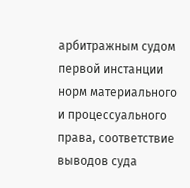арбитражным судом первой инстанции норм материального и процессуального права, соответствие выводов суда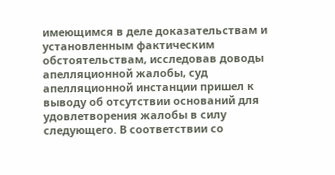имеющимся в деле доказательствам и установленным фактическим обстоятельствам, исследовав доводы апелляционной жалобы, суд апелляционной инстанции пришел к выводу об отсутствии оснований для удовлетворения жалобы в силу следующего. В соответствии со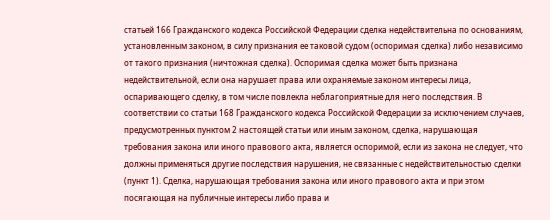статьей 166 Гражданского кодекса Российской Федерации сделка недействительна по основаниям, установленным законом, в силу признания ее таковой судом (оспоримая сделка) либо независимо от такого признания (ничтожная сделка). Оспоримая сделка может быть признана недействительной, если она нарушает права или охраняемые законом интересы лица, оспаривающего сделку, в том числе повлекла неблагоприятные для него последствия. В соответствии со статьи 168 Гражданского кодекса Российской Федерации за исключением случаев, предусмотренных пунктом 2 настоящей статьи или иным законом, сделка, нарушающая требования закона или иного правового акта, является оспоримой, если из закона не следует, что должны применяться другие последствия нарушения, не связанные с недействительностью сделки (пункт 1). Сделка, нарушающая требования закона или иного правового акта и при этом посягающая на публичные интересы либо права и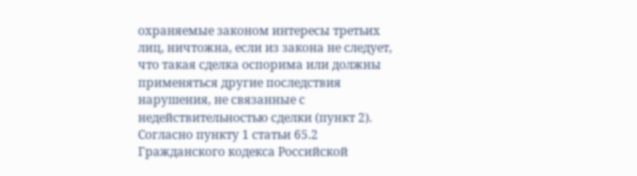охраняемые законом интересы третьих лиц, ничтожна, если из закона не следует, что такая сделка оспорима или должны применяться другие последствия нарушения, не связанные с недействительностью сделки (пункт 2). Согласно пункту 1 статьи 65.2 Гражданского кодекса Российской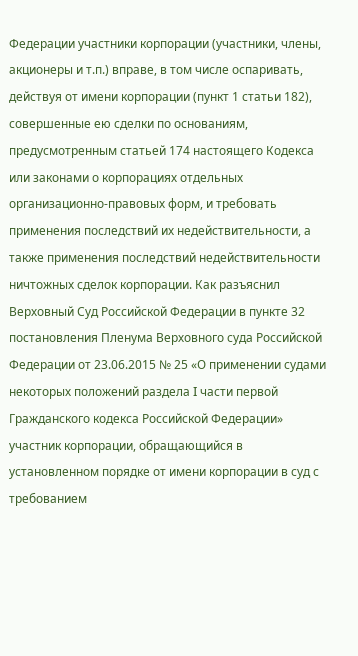Федерации участники корпорации (участники, члены, акционеры и т.п.) вправе, в том числе оспаривать, действуя от имени корпорации (пункт 1 статьи 182), совершенные ею сделки по основаниям, предусмотренным статьей 174 настоящего Кодекса или законами о корпорациях отдельных организационно-правовых форм, и требовать применения последствий их недействительности, а также применения последствий недействительности ничтожных сделок корпорации. Как разъяснил Верховный Суд Российской Федерации в пункте 32 постановления Пленума Верховного суда Российской Федерации от 23.06.2015 № 25 «О применении судами некоторых положений раздела I части первой Гражданского кодекса Российской Федерации» участник корпорации, обращающийся в установленном порядке от имени корпорации в суд с требованием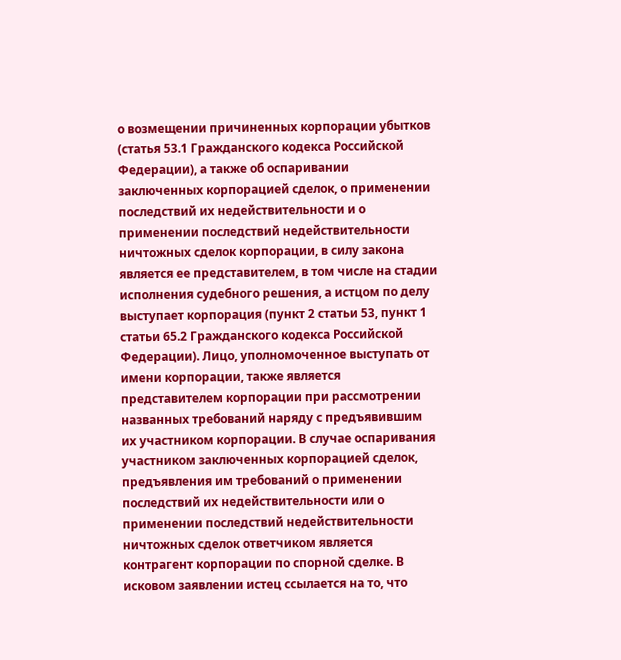о возмещении причиненных корпорации убытков (статья 53.1 Гражданского кодекса Российской Федерации), а также об оспаривании заключенных корпорацией сделок, о применении последствий их недействительности и о применении последствий недействительности ничтожных сделок корпорации, в силу закона является ее представителем, в том числе на стадии исполнения судебного решения, а истцом по делу выступает корпорация (пункт 2 статьи 53, пункт 1 статьи 65.2 Гражданского кодекса Российской Федерации). Лицо, уполномоченное выступать от имени корпорации, также является представителем корпорации при рассмотрении названных требований наряду с предъявившим их участником корпорации. В случае оспаривания участником заключенных корпорацией сделок, предъявления им требований о применении последствий их недействительности или о применении последствий недействительности ничтожных сделок ответчиком является контрагент корпорации по спорной сделке. В исковом заявлении истец ссылается на то, что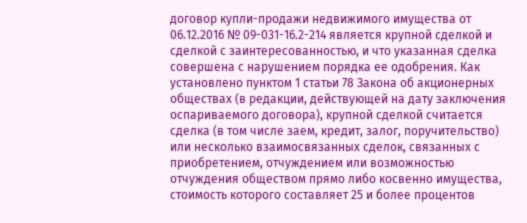договор купли-продажи недвижимого имущества от 06.12.2016 № 09-031-16.2-214 является крупной сделкой и сделкой с заинтересованностью, и что указанная сделка совершена с нарушением порядка ее одобрения. Как установлено пунктом 1 статьи 78 Закона об акционерных обществах (в редакции, действующей на дату заключения оспариваемого договора), крупной сделкой считается сделка (в том числе заем, кредит, залог, поручительство) или несколько взаимосвязанных сделок, связанных с приобретением, отчуждением или возможностью отчуждения обществом прямо либо косвенно имущества, стоимость которого составляет 25 и более процентов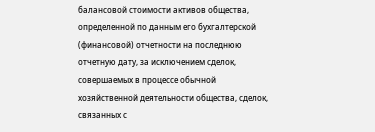балансовой стоимости активов общества, определенной по данным его бухгалтерской (финансовой) отчетности на последнюю отчетную дату, за исключением сделок, совершаемых в процессе обычной хозяйственной деятельности общества, сделок, связанных с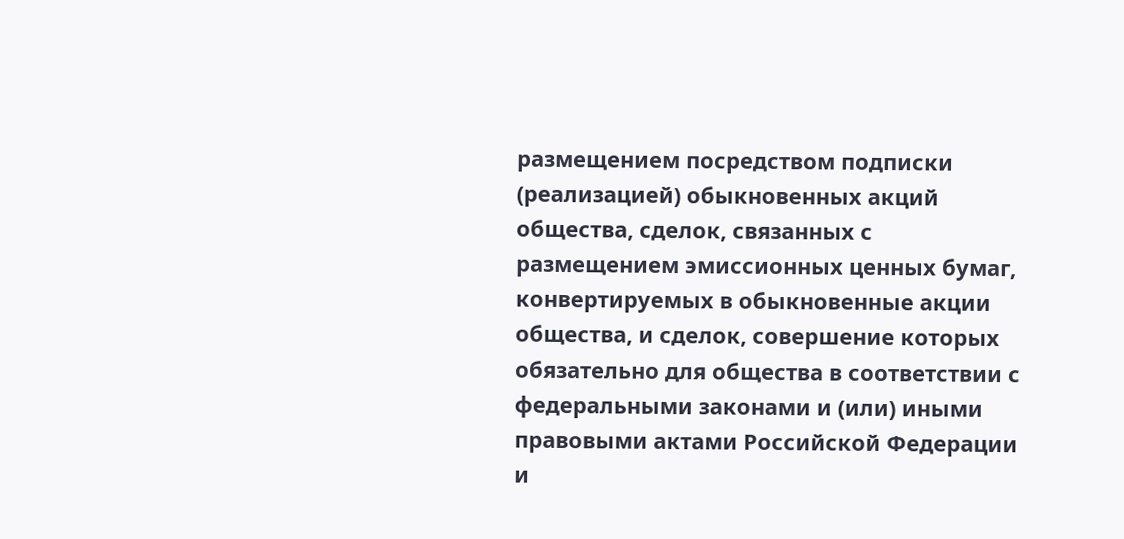размещением посредством подписки (реализацией) обыкновенных акций общества, сделок, связанных с размещением эмиссионных ценных бумаг, конвертируемых в обыкновенные акции общества, и сделок, совершение которых обязательно для общества в соответствии с федеральными законами и (или) иными правовыми актами Российской Федерации и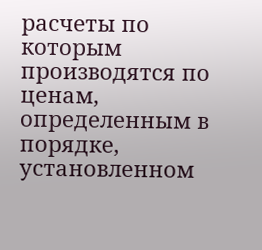расчеты по которым производятся по ценам, определенным в порядке, установленном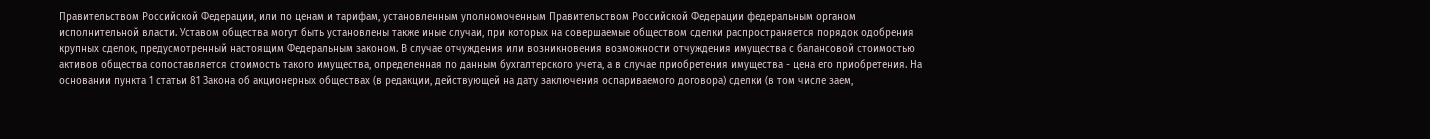Правительством Российской Федерации, или по ценам и тарифам, установленным уполномоченным Правительством Российской Федерации федеральным органом исполнительной власти. Уставом общества могут быть установлены также иные случаи, при которых на совершаемые обществом сделки распространяется порядок одобрения крупных сделок, предусмотренный настоящим Федеральным законом. В случае отчуждения или возникновения возможности отчуждения имущества с балансовой стоимостью активов общества сопоставляется стоимость такого имущества, определенная по данным бухгалтерского учета, а в случае приобретения имущества - цена его приобретения. На основании пункта 1 статьи 81 Закона об акционерных обществах (в редакции, действующей на дату заключения оспариваемого договора) сделки (в том числе заем,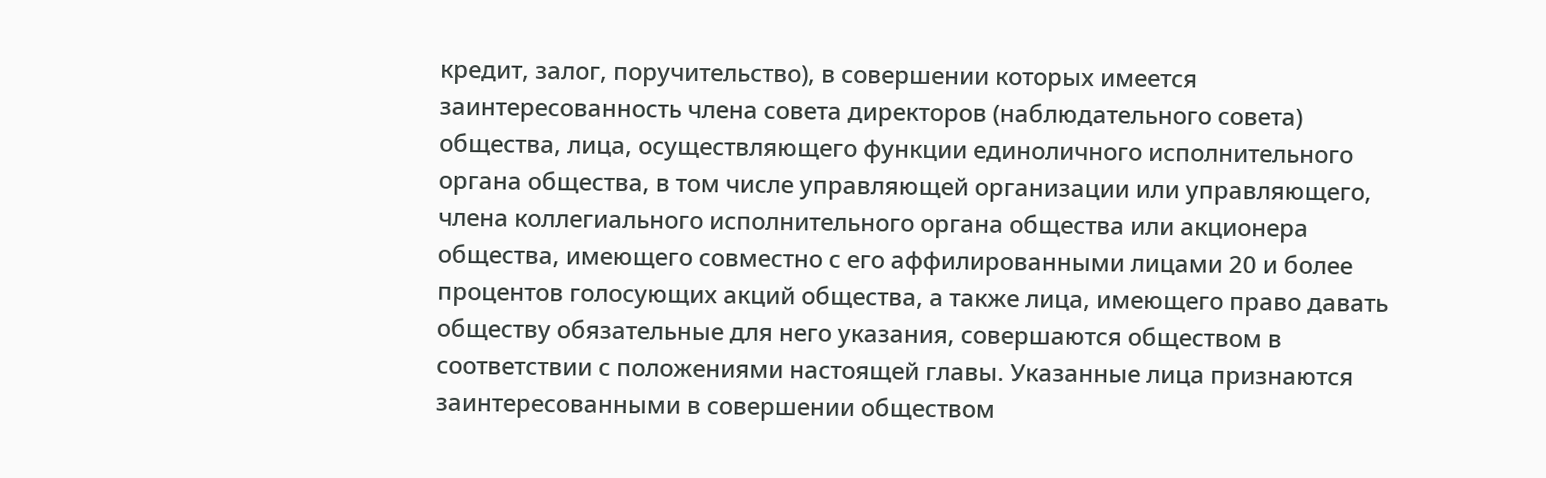кредит, залог, поручительство), в совершении которых имеется заинтересованность члена совета директоров (наблюдательного совета) общества, лица, осуществляющего функции единоличного исполнительного органа общества, в том числе управляющей организации или управляющего, члена коллегиального исполнительного органа общества или акционера общества, имеющего совместно с его аффилированными лицами 20 и более процентов голосующих акций общества, а также лица, имеющего право давать обществу обязательные для него указания, совершаются обществом в соответствии с положениями настоящей главы. Указанные лица признаются заинтересованными в совершении обществом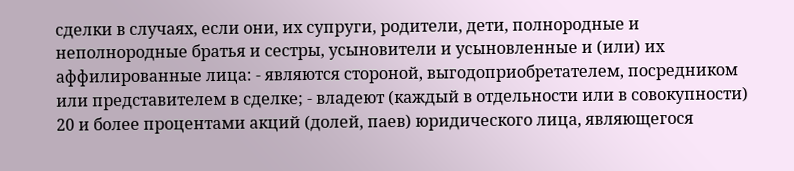сделки в случаях, если они, их супруги, родители, дети, полнородные и неполнородные братья и сестры, усыновители и усыновленные и (или) их аффилированные лица: - являются стороной, выгодоприобретателем, посредником или представителем в сделке; - владеют (каждый в отдельности или в совокупности) 20 и более процентами акций (долей, паев) юридического лица, являющегося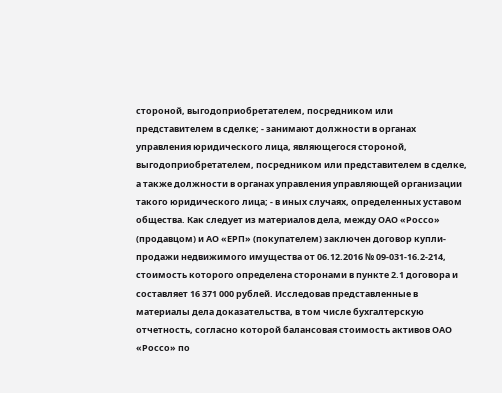стороной, выгодоприобретателем, посредником или представителем в сделке; - занимают должности в органах управления юридического лица, являющегося стороной, выгодоприобретателем, посредником или представителем в сделке, а также должности в органах управления управляющей организации такого юридического лица; - в иных случаях, определенных уставом общества. Как следует из материалов дела, между ОАО «Россо» (продавцом) и АО «ЕРП» (покупателем) заключен договор купли-продажи недвижимого имущества от 06.12.2016 № 09-031-16.2-214, стоимость которого определена сторонами в пункте 2.1 договора и составляет 16 371 000 рублей. Исследовав представленные в материалы дела доказательства, в том числе бухгалтерскую отчетность, согласно которой балансовая стоимость активов ОАО «Россо» по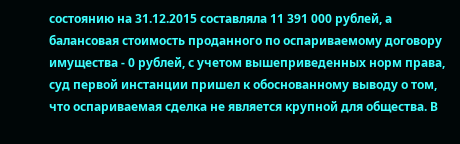состоянию на 31.12.2015 составляла 11 391 000 рублей, а балансовая стоимость проданного по оспариваемому договору имущества - 0 рублей, с учетом вышеприведенных норм права, суд первой инстанции пришел к обоснованному выводу о том, что оспариваемая сделка не является крупной для общества. В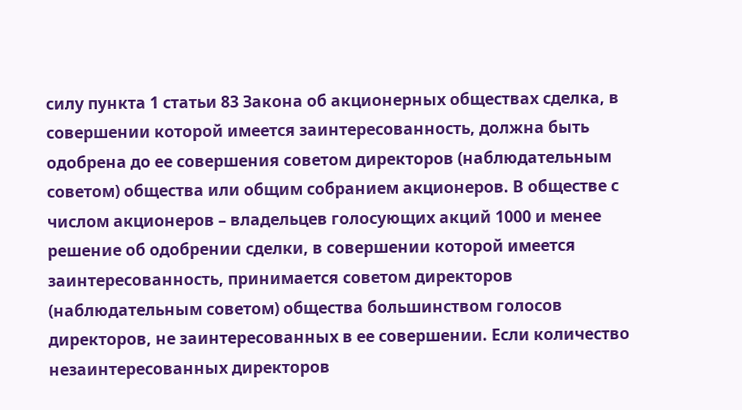силу пункта 1 статьи 83 Закона об акционерных обществах сделка, в совершении которой имеется заинтересованность, должна быть одобрена до ее совершения советом директоров (наблюдательным советом) общества или общим собранием акционеров. В обществе с числом акционеров – владельцев голосующих акций 1000 и менее решение об одобрении сделки, в совершении которой имеется заинтересованность, принимается советом директоров (наблюдательным советом) общества большинством голосов директоров, не заинтересованных в ее совершении. Если количество незаинтересованных директоров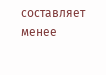составляет менее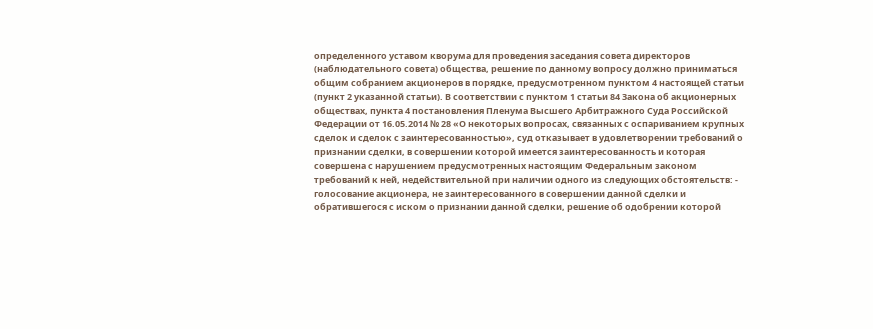определенного уставом кворума для проведения заседания совета директоров (наблюдательного совета) общества, решение по данному вопросу должно приниматься общим собранием акционеров в порядке, предусмотренном пунктом 4 настоящей статьи (пункт 2 указанной статьи). В соответствии с пунктом 1 статьи 84 Закона об акционерных обществах, пункта 4 постановления Пленума Высшего Арбитражного Суда Российской Федерации от 16.05.2014 № 28 «О некоторых вопросах, связанных с оспариванием крупных сделок и сделок с заинтересованностью», суд отказывает в удовлетворении требований о признании сделки, в совершении которой имеется заинтересованность и которая совершена с нарушением предусмотренных настоящим Федеральным законом требований к ней, недействительной при наличии одного из следующих обстоятельств: - голосование акционера, не заинтересованного в совершении данной сделки и обратившегося с иском о признании данной сделки, решение об одобрении которой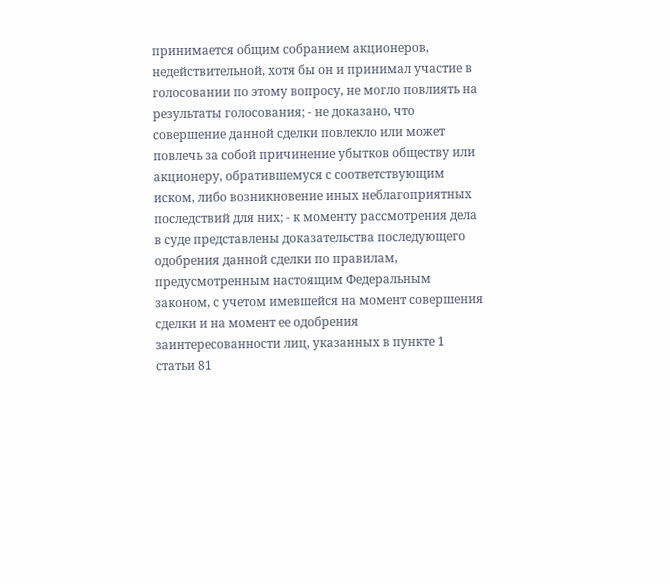принимается общим собранием акционеров, недействительной, хотя бы он и принимал участие в голосовании по этому вопросу, не могло повлиять на результаты голосования; - не доказано, что совершение данной сделки повлекло или может повлечь за собой причинение убытков обществу или акционеру, обратившемуся с соответствующим иском, либо возникновение иных неблагоприятных последствий для них; - к моменту рассмотрения дела в суде представлены доказательства последующего одобрения данной сделки по правилам, предусмотренным настоящим Федеральным законом, с учетом имевшейся на момент совершения сделки и на момент ее одобрения заинтересованности лиц, указанных в пункте 1 статьи 81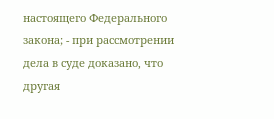настоящего Федерального закона; - при рассмотрении дела в суде доказано, что другая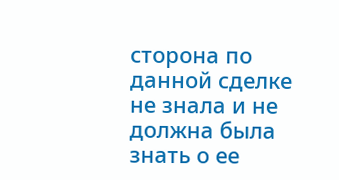сторона по данной сделке не знала и не должна была знать о ее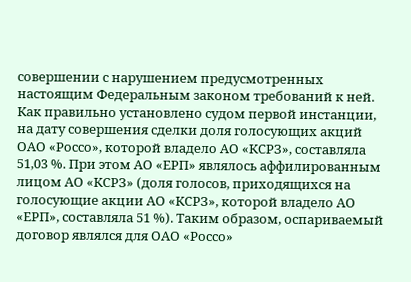совершении с нарушением предусмотренных настоящим Федеральным законом требований к ней. Как правильно установлено судом первой инстанции, на дату совершения сделки доля голосующих акций ОАО «Россо», которой владело АО «КСРЗ», составляла 51,03 %. При этом АО «ЕРП» являлось аффилированным лицом АО «КСРЗ» (доля голосов, приходящихся на голосующие акции АО «КСРЗ», которой владело АО «ЕРП», составляла 51 %). Таким образом, оспариваемый договор являлся для ОАО «Россо»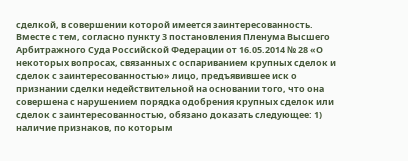сделкой, в совершении которой имеется заинтересованность. Вместе с тем, согласно пункту 3 постановления Пленума Высшего Арбитражного Суда Российской Федерации от 16.05.2014 № 28 «О некоторых вопросах, связанных с оспариванием крупных сделок и сделок с заинтересованностью» лицо, предъявившее иск о признании сделки недействительной на основании того, что она совершена с нарушением порядка одобрения крупных сделок или сделок с заинтересованностью, обязано доказать следующее: 1) наличие признаков, по которым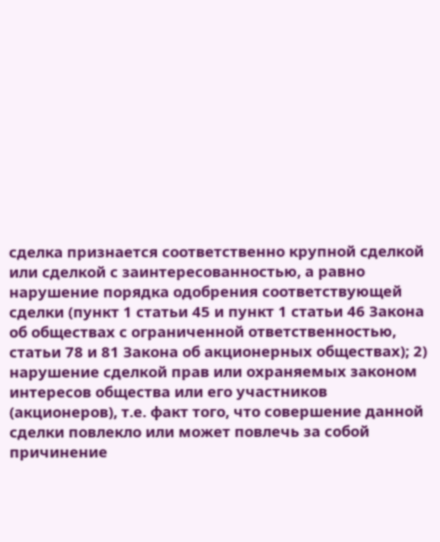сделка признается соответственно крупной сделкой или сделкой с заинтересованностью, а равно нарушение порядка одобрения соответствующей сделки (пункт 1 статьи 45 и пункт 1 статьи 46 Закона об обществах с ограниченной ответственностью, статьи 78 и 81 Закона об акционерных обществах); 2) нарушение сделкой прав или охраняемых законом интересов общества или его участников (акционеров), т.е. факт того, что совершение данной сделки повлекло или может повлечь за собой причинение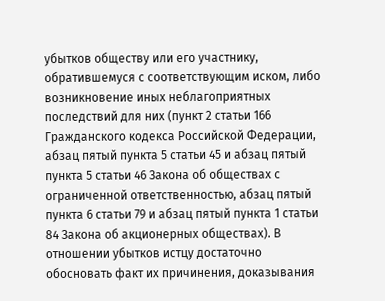убытков обществу или его участнику, обратившемуся с соответствующим иском, либо возникновение иных неблагоприятных последствий для них (пункт 2 статьи 166 Гражданского кодекса Российской Федерации, абзац пятый пункта 5 статьи 45 и абзац пятый пункта 5 статьи 46 Закона об обществах с ограниченной ответственностью, абзац пятый пункта 6 статьи 79 и абзац пятый пункта 1 статьи 84 Закона об акционерных обществах). В отношении убытков истцу достаточно обосновать факт их причинения, доказывания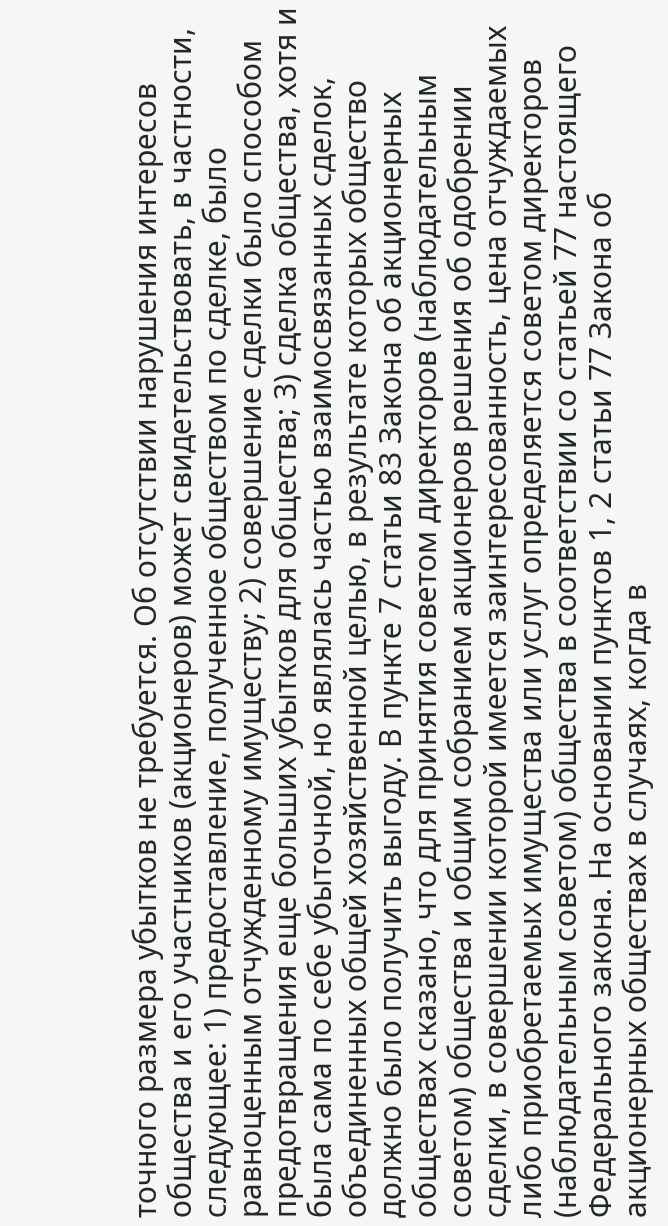точного размера убытков не требуется. Об отсутствии нарушения интересов общества и его участников (акционеров) может свидетельствовать, в частности, следующее: 1) предоставление, полученное обществом по сделке, было равноценным отчужденному имуществу; 2) совершение сделки было способом предотвращения еще больших убытков для общества; 3) сделка общества, хотя и была сама по себе убыточной, но являлась частью взаимосвязанных сделок, объединенных общей хозяйственной целью, в результате которых общество должно было получить выгоду. В пункте 7 статьи 83 Закона об акционерных обществах сказано, что для принятия советом директоров (наблюдательным советом) общества и общим собранием акционеров решения об одобрении сделки, в совершении которой имеется заинтересованность, цена отчуждаемых либо приобретаемых имущества или услуг определяется советом директоров (наблюдательным советом) общества в соответствии со статьей 77 настоящего Федерального закона. На основании пунктов 1, 2 статьи 77 Закона об акционерных обществах в случаях, когда в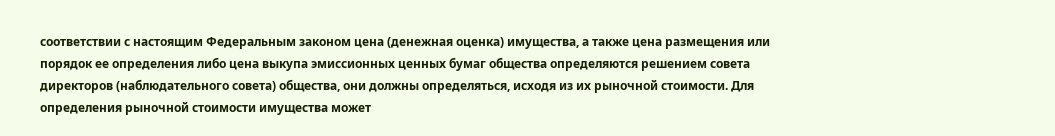соответствии с настоящим Федеральным законом цена (денежная оценка) имущества, а также цена размещения или порядок ее определения либо цена выкупа эмиссионных ценных бумаг общества определяются решением совета директоров (наблюдательного совета) общества, они должны определяться, исходя из их рыночной стоимости. Для определения рыночной стоимости имущества может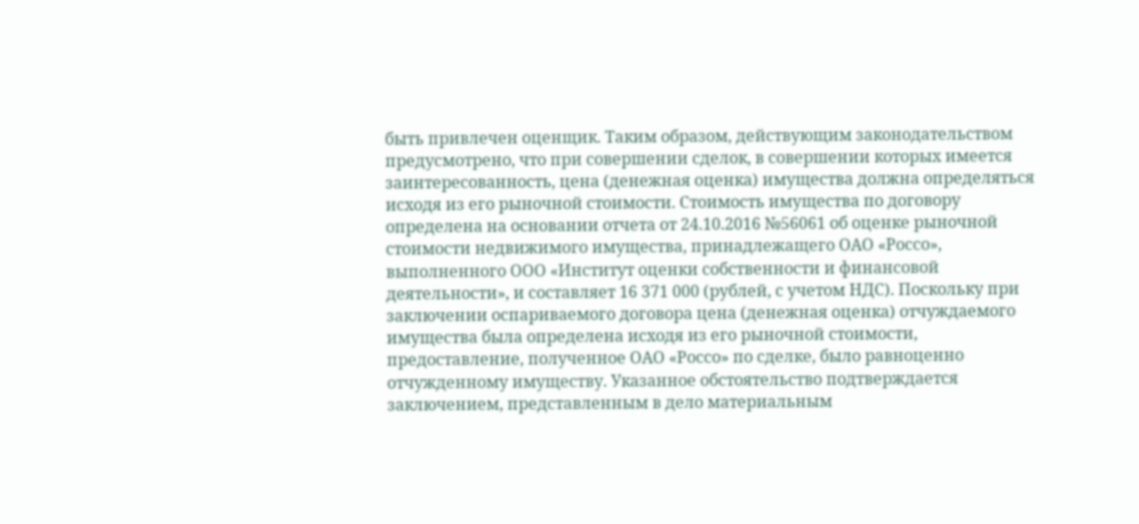быть привлечен оценщик. Таким образом, действующим законодательством предусмотрено, что при совершении сделок, в совершении которых имеется заинтересованность, цена (денежная оценка) имущества должна определяться исходя из его рыночной стоимости. Стоимость имущества по договору определена на основании отчета от 24.10.2016 №56061 об оценке рыночной стоимости недвижимого имущества, принадлежащего ОАО «Россо», выполненного ООО «Институт оценки собственности и финансовой деятельности», и составляет 16 371 000 (рублей, с учетом НДС). Поскольку при заключении оспариваемого договора цена (денежная оценка) отчуждаемого имущества была определена исходя из его рыночной стоимости, предоставление, полученное ОАО «Россо» по сделке, было равноценно отчужденному имуществу. Указанное обстоятельство подтверждается заключением, представленным в дело материальным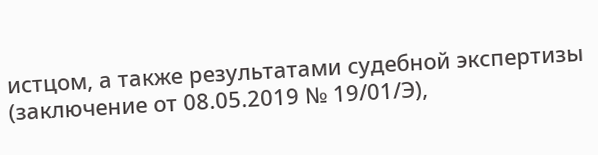истцом, а также результатами судебной экспертизы (заключение от 08.05.2019 № 19/01/Э),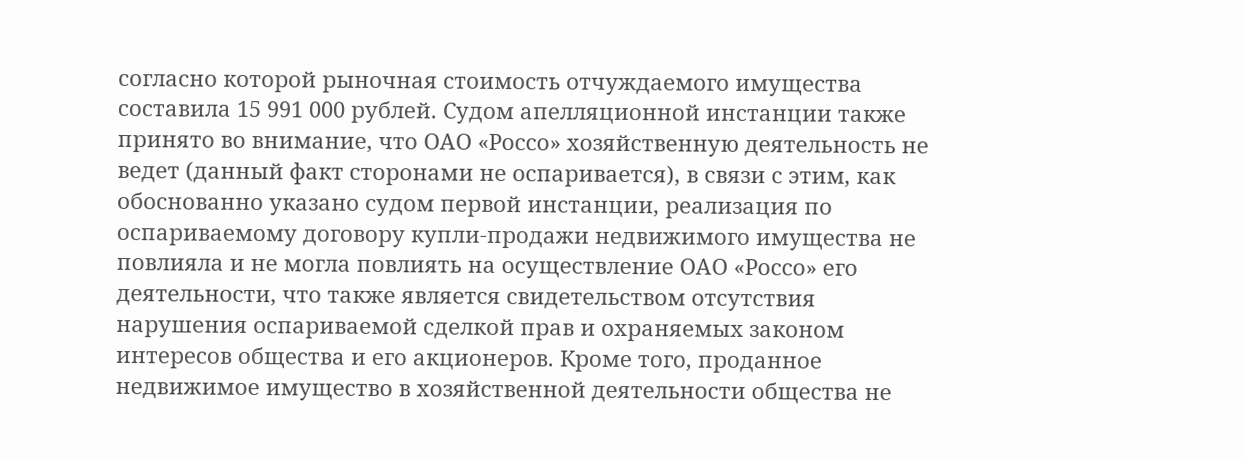согласно которой рыночная стоимость отчуждаемого имущества составила 15 991 000 рублей. Судом апелляционной инстанции также принято во внимание, что ОАО «Россо» хозяйственную деятельность не ведет (данный факт сторонами не оспаривается), в связи с этим, как обоснованно указано судом первой инстанции, реализация по оспариваемому договору купли-продажи недвижимого имущества не повлияла и не могла повлиять на осуществление ОАО «Россо» его деятельности, что также является свидетельством отсутствия нарушения оспариваемой сделкой прав и охраняемых законом интересов общества и его акционеров. Кроме того, проданное недвижимое имущество в хозяйственной деятельности общества не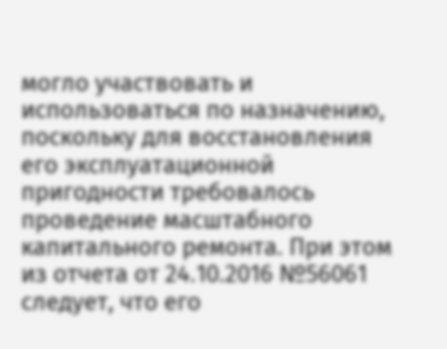могло участвовать и использоваться по назначению, поскольку для восстановления его эксплуатационной пригодности требовалось проведение масштабного капитального ремонта. При этом из отчета от 24.10.2016 №56061 следует, что его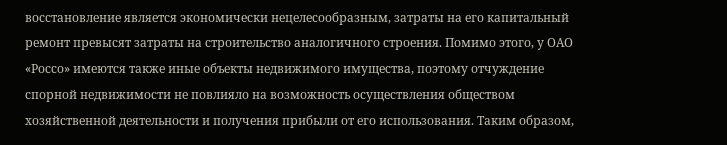восстановление является экономически нецелесообразным, затраты на его капитальный ремонт превысят затраты на строительство аналогичного строения. Помимо этого, у ОАО «Россо» имеются также иные объекты недвижимого имущества, поэтому отчуждение спорной недвижимости не повлияло на возможность осуществления обществом хозяйственной деятельности и получения прибыли от его использования. Таким образом,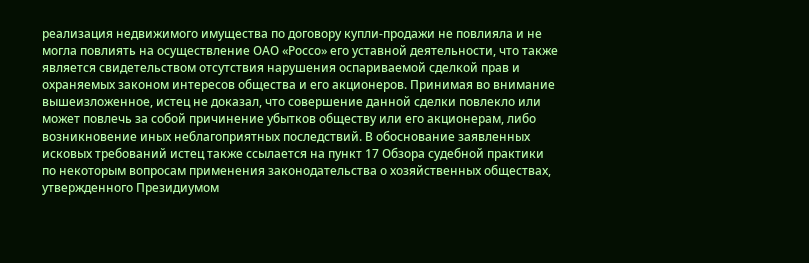реализация недвижимого имущества по договору купли-продажи не повлияла и не могла повлиять на осуществление ОАО «Россо» его уставной деятельности, что также является свидетельством отсутствия нарушения оспариваемой сделкой прав и охраняемых законом интересов общества и его акционеров. Принимая во внимание вышеизложенное, истец не доказал, что совершение данной сделки повлекло или может повлечь за собой причинение убытков обществу или его акционерам, либо возникновение иных неблагоприятных последствий. В обоснование заявленных исковых требований истец также ссылается на пункт 17 Обзора судебной практики по некоторым вопросам применения законодательства о хозяйственных обществах, утвержденного Президиумом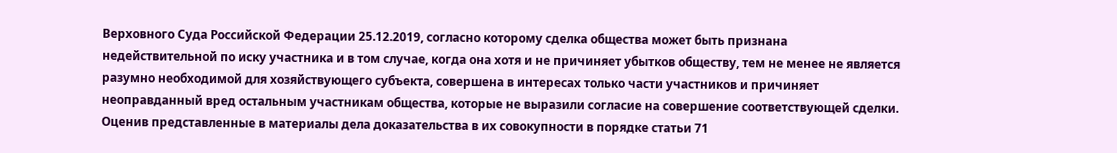Верховного Суда Российской Федерации 25.12.2019, согласно которому сделка общества может быть признана недействительной по иску участника и в том случае, когда она хотя и не причиняет убытков обществу, тем не менее не является разумно необходимой для хозяйствующего субъекта, совершена в интересах только части участников и причиняет неоправданный вред остальным участникам общества, которые не выразили согласие на совершение соответствующей сделки. Оценив представленные в материалы дела доказательства в их совокупности в порядке статьи 71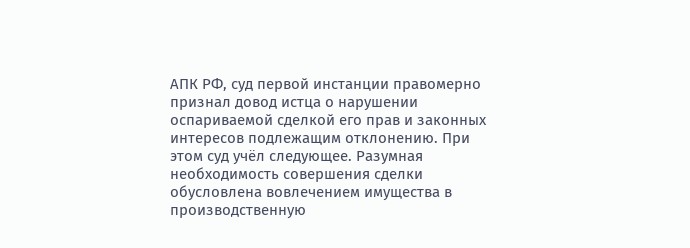АПК РФ, суд первой инстанции правомерно признал довод истца о нарушении оспариваемой сделкой его прав и законных интересов подлежащим отклонению. При этом суд учёл следующее. Разумная необходимость совершения сделки обусловлена вовлечением имущества в производственную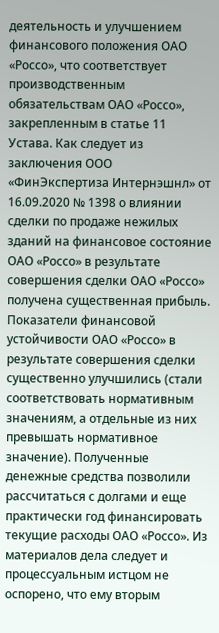деятельность и улучшением финансового положения ОАО «Россо», что соответствует производственным обязательствам ОАО «Россо», закрепленным в статье 11 Устава. Как следует из заключения ООО «ФинЭкспертиза Интернэшнл» от 16.09.2020 № 1398 о влиянии сделки по продаже нежилых зданий на финансовое состояние ОАО «Россо» в результате совершения сделки ОАО «Россо» получена существенная прибыль. Показатели финансовой устойчивости ОАО «Россо» в результате совершения сделки существенно улучшились (стали соответствовать нормативным значениям, а отдельные из них превышать нормативное значение). Полученные денежные средства позволили рассчитаться с долгами и еще практически год финансировать текущие расходы ОАО «Россо». Из материалов дела следует и процессуальным истцом не оспорено, что ему вторым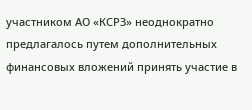участником АО «КСРЗ» неоднократно предлагалось путем дополнительных финансовых вложений принять участие в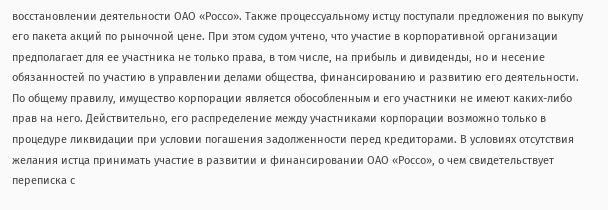восстановлении деятельности ОАО «Россо». Также процессуальному истцу поступали предложения по выкупу его пакета акций по рыночной цене. При этом судом учтено, что участие в корпоративной организации предполагает для ее участника не только права, в том числе, на прибыль и дивиденды, но и несение обязанностей по участию в управлении делами общества, финансированию и развитию его деятельности. По общему правилу, имущество корпорации является обособленным и его участники не имеют каких-либо прав на него. Действительно, его распределение между участниками корпорации возможно только в процедуре ликвидации при условии погашения задолженности перед кредиторами. В условиях отсутствия желания истца принимать участие в развитии и финансировании ОАО «Россо», о чем свидетельствует переписка с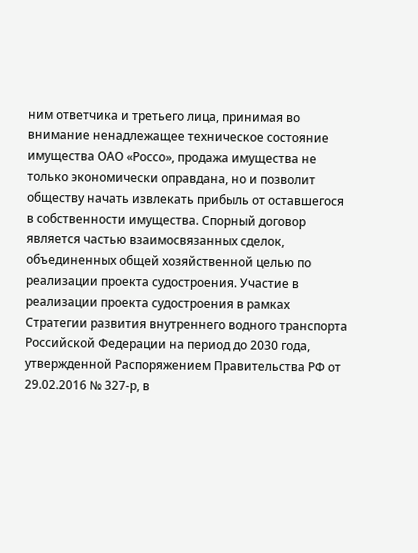ним ответчика и третьего лица, принимая во внимание ненадлежащее техническое состояние имущества ОАО «Россо», продажа имущества не только экономически оправдана, но и позволит обществу начать извлекать прибыль от оставшегося в собственности имущества. Спорный договор является частью взаимосвязанных сделок, объединенных общей хозяйственной целью по реализации проекта судостроения. Участие в реализации проекта судостроения в рамках Стратегии развития внутреннего водного транспорта Российской Федерации на период до 2030 года, утвержденной Распоряжением Правительства РФ от 29.02.2016 № 327-р, в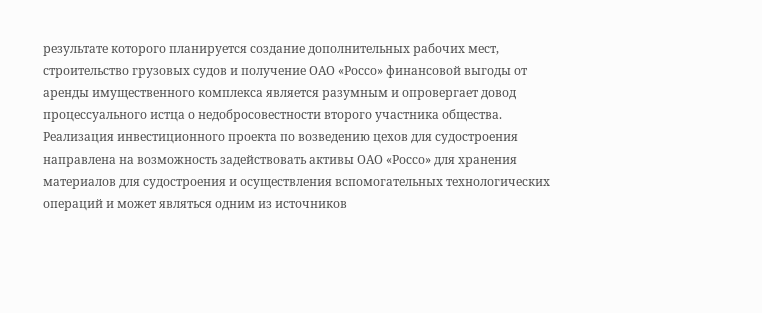результате которого планируется создание дополнительных рабочих мест, строительство грузовых судов и получение ОАО «Россо» финансовой выгоды от аренды имущественного комплекса является разумным и опровергает довод процессуального истца о недобросовестности второго участника общества. Реализация инвестиционного проекта по возведению цехов для судостроения направлена на возможность задействовать активы ОАО «Россо» для хранения материалов для судостроения и осуществления вспомогательных технологических операций и может являться одним из источников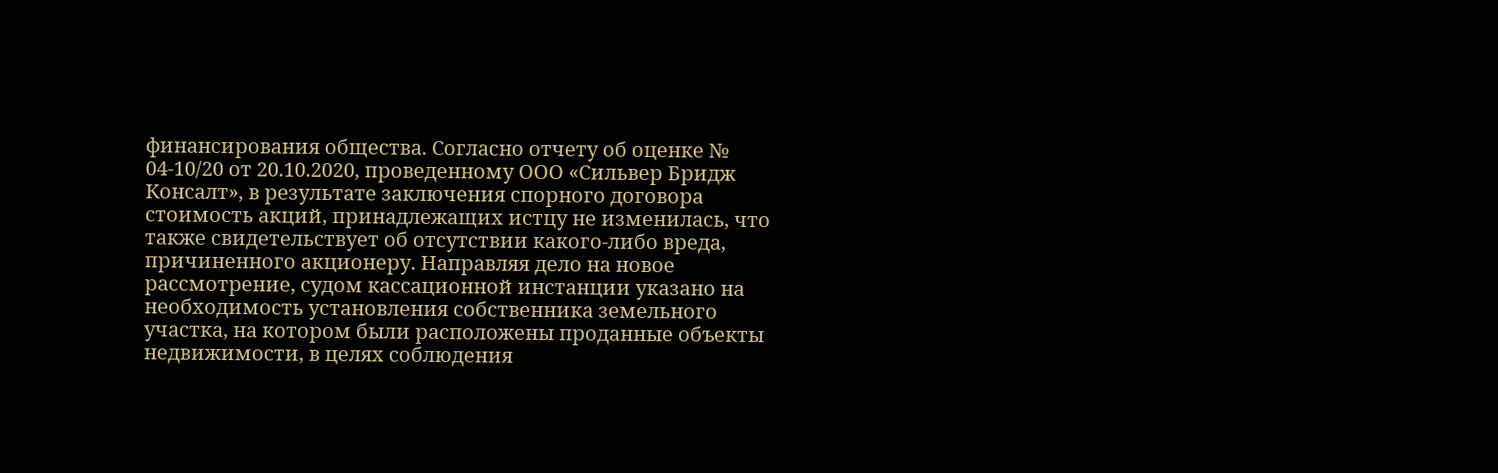финансирования общества. Согласно отчету об оценке № 04-10/20 от 20.10.2020, проведенному ООО «Сильвер Бридж Консалт», в результате заключения спорного договора стоимость акций, принадлежащих истцу не изменилась, что также свидетельствует об отсутствии какого-либо вреда, причиненного акционеру. Направляя дело на новое рассмотрение, судом кассационной инстанции указано на необходимость установления собственника земельного участка, на котором были расположены проданные объекты недвижимости, в целях соблюдения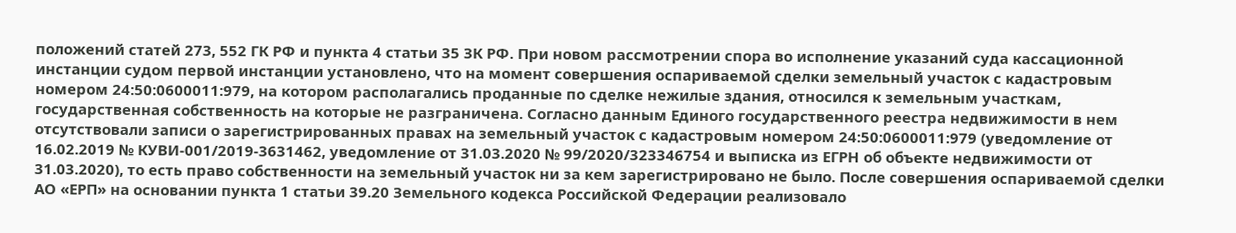положений статей 273, 552 ГК РФ и пункта 4 статьи 35 ЗК РФ. При новом рассмотрении спора во исполнение указаний суда кассационной инстанции судом первой инстанции установлено, что на момент совершения оспариваемой сделки земельный участок с кадастровым номером 24:50:0600011:979, на котором располагались проданные по сделке нежилые здания, относился к земельным участкам, государственная собственность на которые не разграничена. Согласно данным Единого государственного реестра недвижимости в нем отсутствовали записи о зарегистрированных правах на земельный участок с кадастровым номером 24:50:0600011:979 (уведомление от 16.02.2019 № КУВИ-001/2019-3631462, уведомление от 31.03.2020 № 99/2020/323346754 и выписка из ЕГРН об объекте недвижимости от 31.03.2020), то есть право собственности на земельный участок ни за кем зарегистрировано не было. После совершения оспариваемой сделки АО «ЕРП» на основании пункта 1 статьи 39.20 Земельного кодекса Российской Федерации реализовало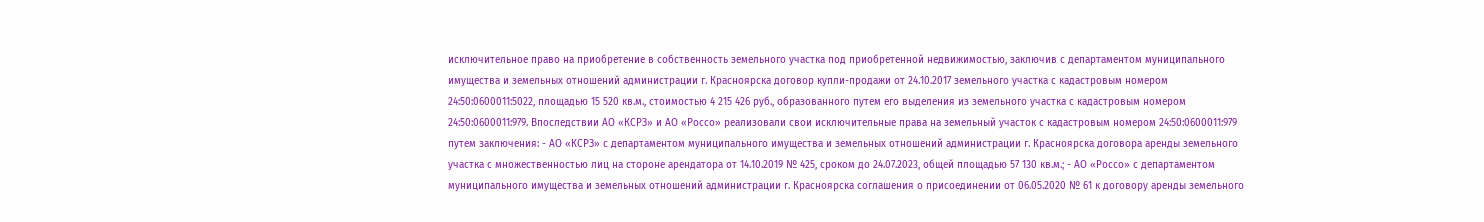исключительное право на приобретение в собственность земельного участка под приобретенной недвижимостью, заключив с департаментом муниципального имущества и земельных отношений администрации г. Красноярска договор купли-продажи от 24.10.2017 земельного участка с кадастровым номером 24:50:0600011:5022, площадью 15 520 кв.м., стоимостью 4 215 426 руб., образованного путем его выделения из земельного участка с кадастровым номером 24:50:0600011:979. Впоследствии АО «КСРЗ» и АО «Россо» реализовали свои исключительные права на земельный участок с кадастровым номером 24:50:0600011:979 путем заключения: - АО «КСРЗ» с департаментом муниципального имущества и земельных отношений администрации г. Красноярска договора аренды земельного участка с множественностью лиц на стороне арендатора от 14.10.2019 № 425, сроком до 24.07.2023, общей площадью 57 130 кв.м.; - АО «Россо» с департаментом муниципального имущества и земельных отношений администрации г. Красноярска соглашения о присоединении от 06.05.2020 № 61 к договору аренды земельного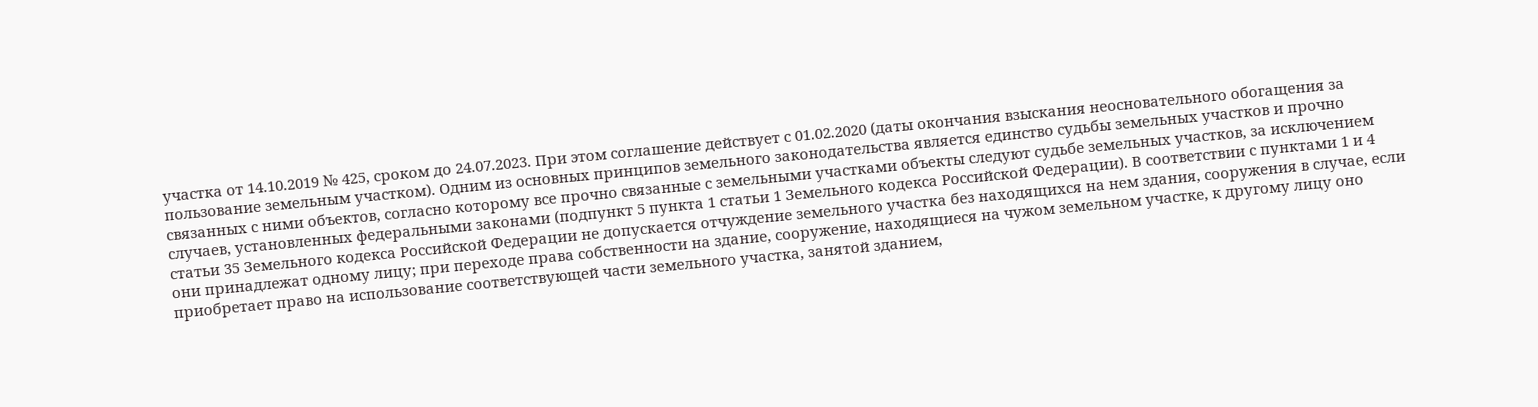участка от 14.10.2019 № 425, сроком до 24.07.2023. При этом соглашение действует с 01.02.2020 (даты окончания взыскания неосновательного обогащения за пользование земельным участком). Одним из основных принципов земельного законодательства является единство судьбы земельных участков и прочно связанных с ними объектов, согласно которому все прочно связанные с земельными участками объекты следуют судьбе земельных участков, за исключением случаев, установленных федеральными законами (подпункт 5 пункта 1 статьи 1 Земельного кодекса Российской Федерации). В соответствии с пунктами 1 и 4 статьи 35 Земельного кодекса Российской Федерации не допускается отчуждение земельного участка без находящихся на нем здания, сооружения в случае, если они принадлежат одному лицу; при переходе права собственности на здание, сооружение, находящиеся на чужом земельном участке, к другому лицу оно приобретает право на использование соответствующей части земельного участка, занятой зданием,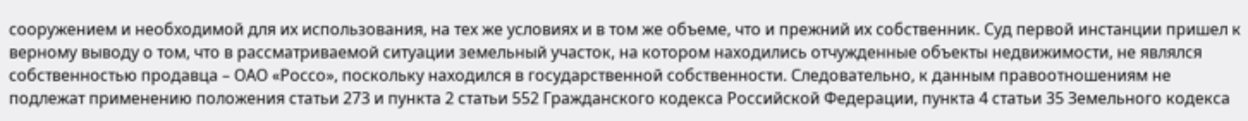сооружением и необходимой для их использования, на тех же условиях и в том же объеме, что и прежний их собственник. Суд первой инстанции пришел к верному выводу о том, что в рассматриваемой ситуации земельный участок, на котором находились отчужденные объекты недвижимости, не являлся собственностью продавца – ОАО «Россо», поскольку находился в государственной собственности. Следовательно, к данным правоотношениям не подлежат применению положения статьи 273 и пункта 2 статьи 552 Гражданского кодекса Российской Федерации, пункта 4 статьи 35 Земельного кодекса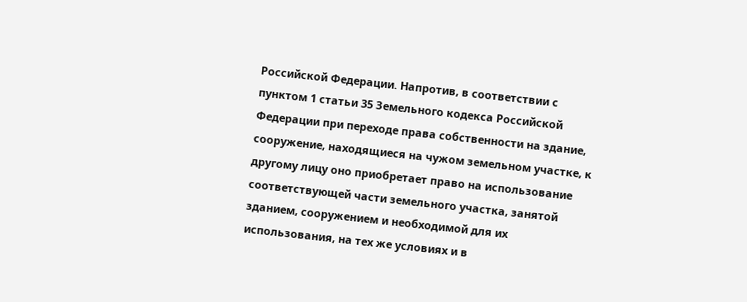Российской Федерации. Напротив, в соответствии с пунктом 1 статьи 35 Земельного кодекса Российской Федерации при переходе права собственности на здание, сооружение, находящиеся на чужом земельном участке, к другому лицу оно приобретает право на использование соответствующей части земельного участка, занятой зданием, сооружением и необходимой для их использования, на тех же условиях и в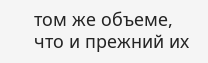том же объеме, что и прежний их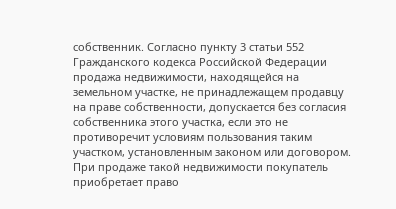собственник. Согласно пункту 3 статьи 552 Гражданского кодекса Российской Федерации продажа недвижимости, находящейся на земельном участке, не принадлежащем продавцу на праве собственности, допускается без согласия собственника этого участка, если это не противоречит условиям пользования таким участком, установленным законом или договором. При продаже такой недвижимости покупатель приобретает право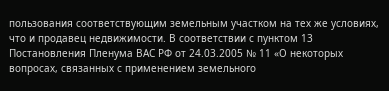пользования соответствующим земельным участком на тех же условиях, что и продавец недвижимости. В соответствии с пунктом 13 Постановления Пленума ВАС РФ от 24.03.2005 № 11 «О некоторых вопросах, связанных с применением земельного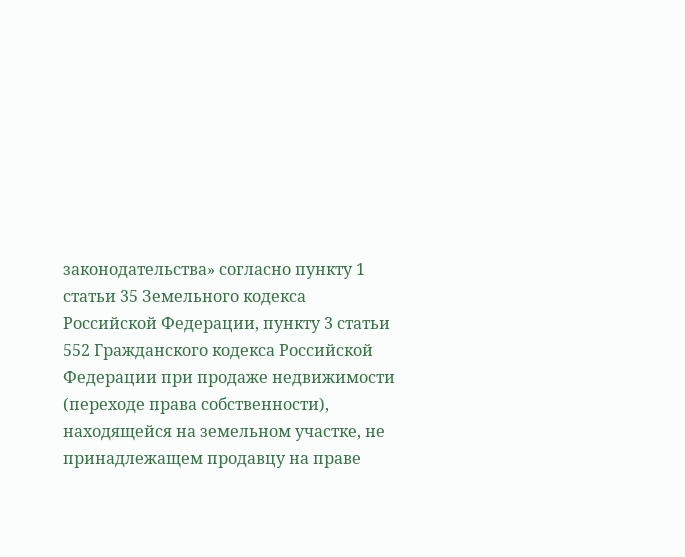законодательства» согласно пункту 1 статьи 35 Земельного кодекса Российской Федерации, пункту 3 статьи 552 Гражданского кодекса Российской Федерации при продаже недвижимости (переходе права собственности), находящейся на земельном участке, не принадлежащем продавцу на праве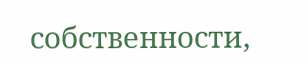собственности,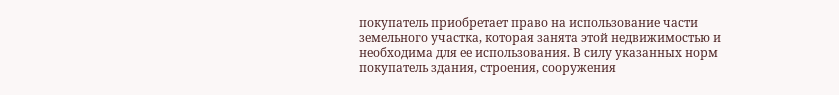покупатель приобретает право на использование части земельного участка, которая занята этой недвижимостью и необходима для ее использования. В силу указанных норм покупатель здания, строения, сооружения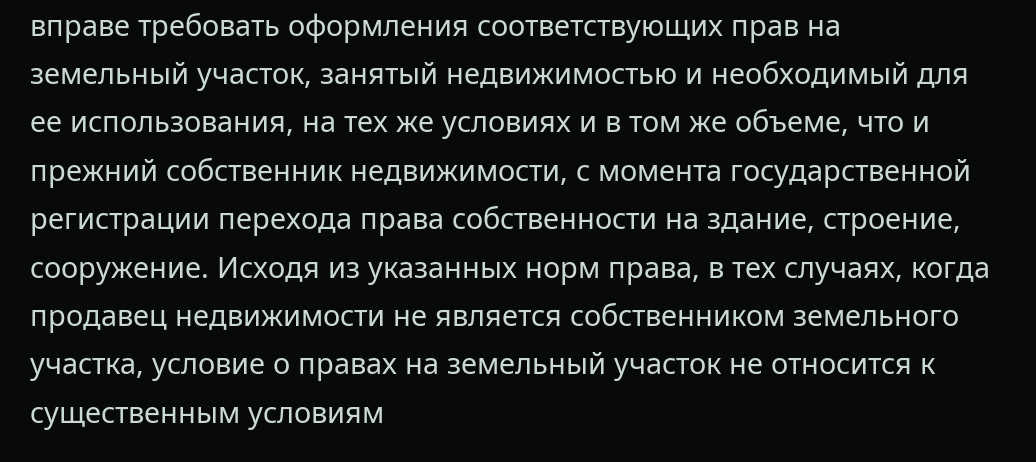вправе требовать оформления соответствующих прав на земельный участок, занятый недвижимостью и необходимый для ее использования, на тех же условиях и в том же объеме, что и прежний собственник недвижимости, с момента государственной регистрации перехода права собственности на здание, строение, сооружение. Исходя из указанных норм права, в тех случаях, когда продавец недвижимости не является собственником земельного участка, условие о правах на земельный участок не относится к существенным условиям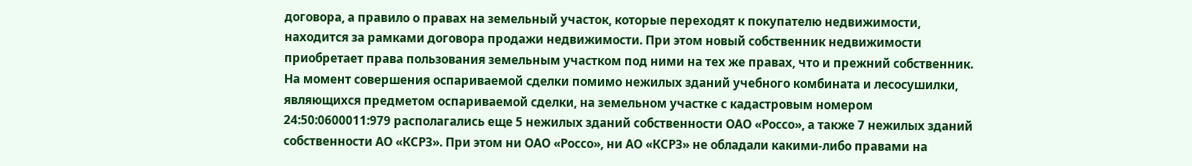договора, а правило о правах на земельный участок, которые переходят к покупателю недвижимости, находится за рамками договора продажи недвижимости. При этом новый собственник недвижимости приобретает права пользования земельным участком под ними на тех же правах, что и прежний собственник. На момент совершения оспариваемой сделки помимо нежилых зданий учебного комбината и лесосушилки, являющихся предметом оспариваемой сделки, на земельном участке с кадастровым номером 24:50:0600011:979 располагались еще 5 нежилых зданий собственности ОАО «Россо», а также 7 нежилых зданий собственности АО «КСРЗ». При этом ни ОАО «Россо», ни АО «КСРЗ» не обладали какими-либо правами на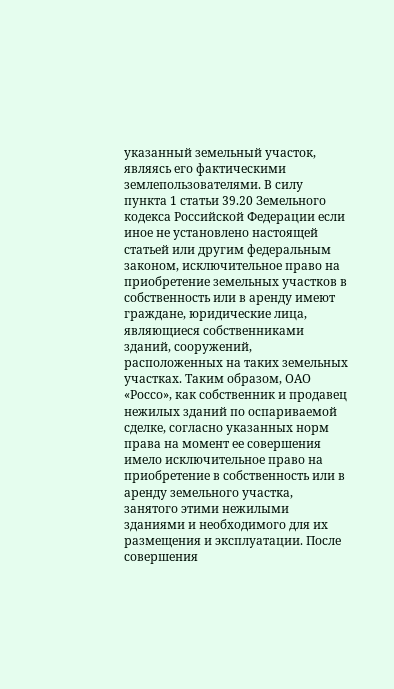указанный земельный участок, являясь его фактическими землепользователями. В силу пункта 1 статьи 39.20 Земельного кодекса Российской Федерации если иное не установлено настоящей статьей или другим федеральным законом, исключительное право на приобретение земельных участков в собственность или в аренду имеют граждане, юридические лица, являющиеся собственниками зданий, сооружений, расположенных на таких земельных участках. Таким образом, ОАО «Россо», как собственник и продавец нежилых зданий по оспариваемой сделке, согласно указанных норм права на момент ее совершения имело исключительное право на приобретение в собственность или в аренду земельного участка, занятого этими нежилыми зданиями и необходимого для их размещения и эксплуатации. После совершения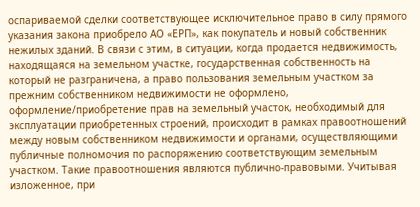оспариваемой сделки соответствующее исключительное право в силу прямого указания закона приобрело АО «ЕРП», как покупатель и новый собственник нежилых зданий. В связи с этим, в ситуации, когда продается недвижимость, находящаяся на земельном участке, государственная собственность на который не разграничена, а право пользования земельным участком за прежним собственником недвижимости не оформлено, оформление/приобретение прав на земельный участок, необходимый для эксплуатации приобретенных строений, происходит в рамках правоотношений между новым собственником недвижимости и органами, осуществляющими публичные полномочия по распоряжению соответствующим земельным участком. Такие правоотношения являются публично-правовыми. Учитывая изложенное, при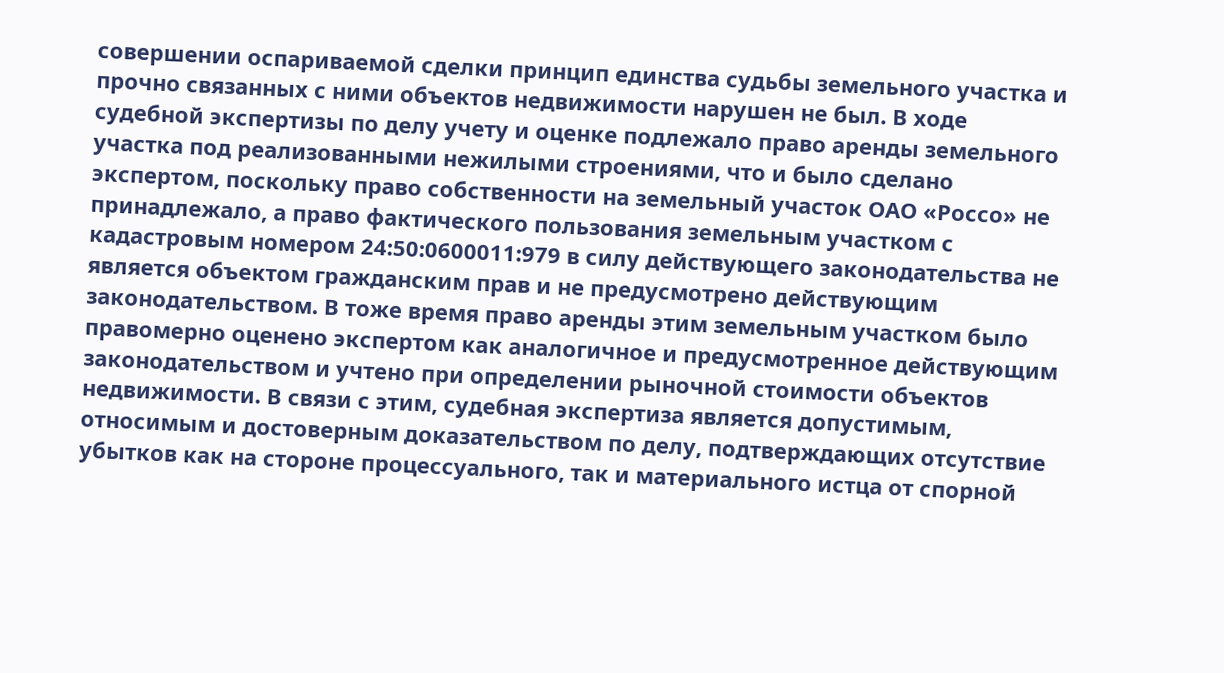совершении оспариваемой сделки принцип единства судьбы земельного участка и прочно связанных с ними объектов недвижимости нарушен не был. В ходе судебной экспертизы по делу учету и оценке подлежало право аренды земельного участка под реализованными нежилыми строениями, что и было сделано экспертом, поскольку право собственности на земельный участок ОАО «Россо» не принадлежало, а право фактического пользования земельным участком с кадастровым номером 24:50:0600011:979 в силу действующего законодательства не является объектом гражданским прав и не предусмотрено действующим законодательством. В тоже время право аренды этим земельным участком было правомерно оценено экспертом как аналогичное и предусмотренное действующим законодательством и учтено при определении рыночной стоимости объектов недвижимости. В связи с этим, судебная экспертиза является допустимым, относимым и достоверным доказательством по делу, подтверждающих отсутствие убытков как на стороне процессуального, так и материального истца от спорной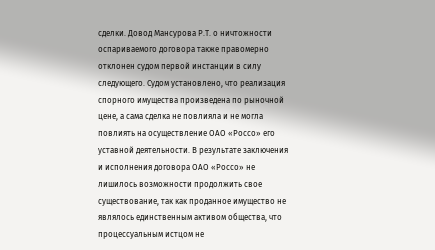сделки. Довод Мансурова Р.Т. о ничтожности оспариваемого договора также правомерно отклонен судом первой инстанции в силу следующего. Судом установлено, что реализация спорного имущества произведена по рыночной цене, а сама сделка не повлияла и не могла повлиять на осуществление ОАО «Россо» его уставной деятельности. В результате заключения и исполнения договора ОАО «Россо» не лишилось возможности продолжить свое существование, так как проданное имущество не являлось единственным активом общества, что процессуальным истцом не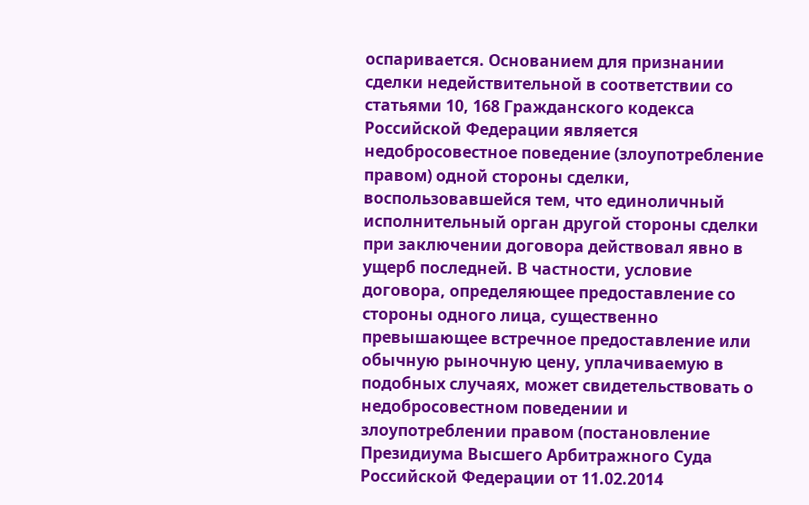оспаривается. Основанием для признании сделки недействительной в соответствии со статьями 10, 168 Гражданского кодекса Российской Федерации является недобросовестное поведение (злоупотребление правом) одной стороны сделки, воспользовавшейся тем, что единоличный исполнительный орган другой стороны сделки при заключении договора действовал явно в ущерб последней. В частности, условие договора, определяющее предоставление со стороны одного лица, существенно превышающее встречное предоставление или обычную рыночную цену, уплачиваемую в подобных случаях, может свидетельствовать о недобросовестном поведении и злоупотреблении правом (постановление Президиума Высшего Арбитражного Суда Российской Федерации от 11.02.2014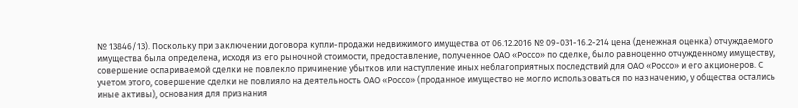№ 13846/13). Поскольку при заключении договора купли-продажи недвижимого имущества от 06.12.2016 № 09-031-16.2-214 цена (денежная оценка) отчуждаемого имущества была определена, исходя из его рыночной стоимости, предоставление, полученное ОАО «Россо» по сделке, было равноценно отчужденному имуществу, совершение оспариваемой сделки не повлекло причинение убытков или наступление иных неблагоприятных последствий для ОАО «Россо» и его акционеров. С учетом этого, совершение сделки не повлияло на деятельность ОАО «Россо» (проданное имущество не могло использоваться по назначению, у общества остались иные активы), основания для признания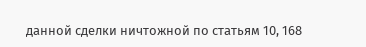данной сделки ничтожной по статьям 10, 168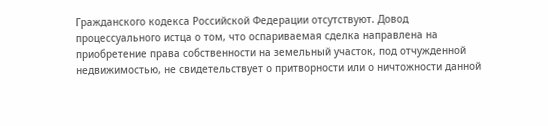Гражданского кодекса Российской Федерации отсутствуют. Довод процессуального истца о том, что оспариваемая сделка направлена на приобретение права собственности на земельный участок, под отчужденной недвижимостью, не свидетельствует о притворности или о ничтожности данной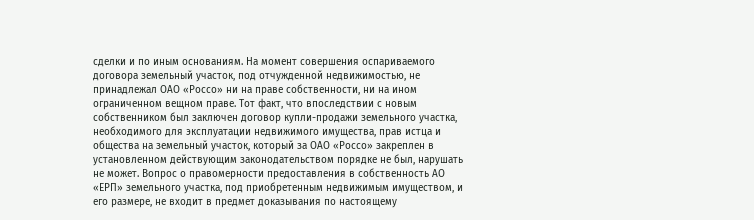сделки и по иным основаниям. На момент совершения оспариваемого договора земельный участок, под отчужденной недвижимостью, не принадлежал ОАО «Россо» ни на праве собственности, ни на ином ограниченном вещном праве. Тот факт, что впоследствии с новым собственником был заключен договор купли-продажи земельного участка, необходимого для эксплуатации недвижимого имущества, прав истца и общества на земельный участок, который за ОАО «Россо» закреплен в установленном действующим законодательством порядке не был, нарушать не может. Вопрос о правомерности предоставления в собственность АО «ЕРП» земельного участка, под приобретенным недвижимым имуществом, и его размере, не входит в предмет доказывания по настоящему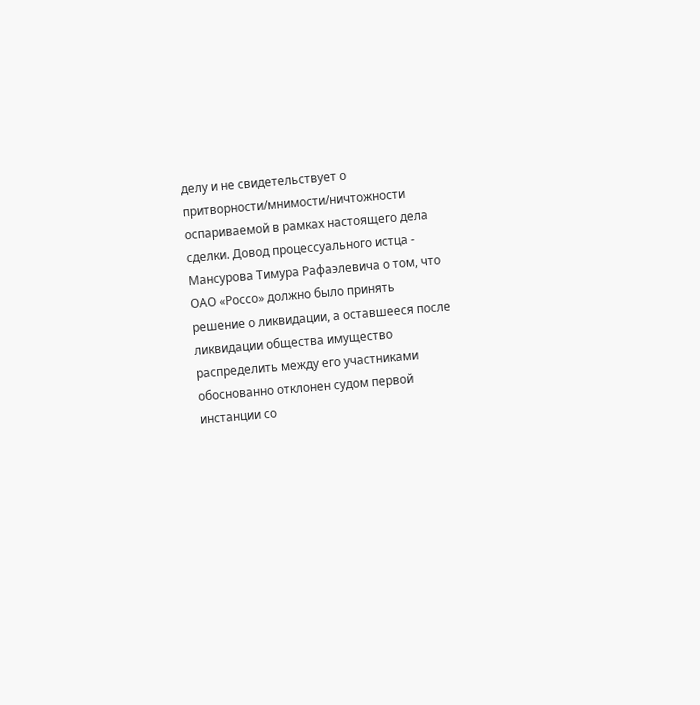делу и не свидетельствует о притворности/мнимости/ничтожности оспариваемой в рамках настоящего дела сделки. Довод процессуального истца - Мансурова Тимура Рафаэлевича о том, что ОАО «Россо» должно было принять решение о ликвидации, а оставшееся после ликвидации общества имущество распределить между его участниками обоснованно отклонен судом первой инстанции со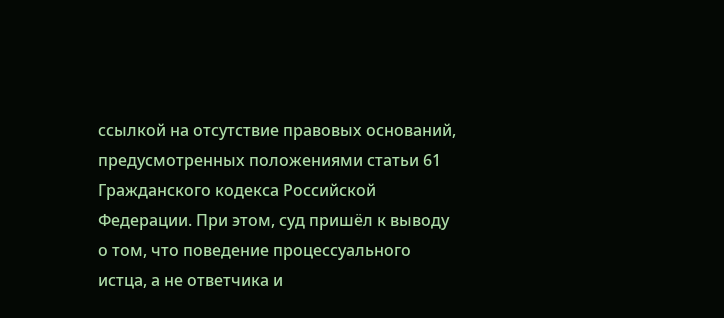ссылкой на отсутствие правовых оснований, предусмотренных положениями статьи 61 Гражданского кодекса Российской Федерации. При этом, суд пришёл к выводу о том, что поведение процессуального истца, а не ответчика и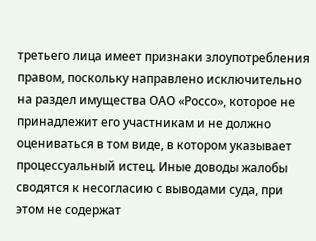третьего лица имеет признаки злоупотребления правом, поскольку направлено исключительно на раздел имущества ОАО «Россо», которое не принадлежит его участникам и не должно оцениваться в том виде, в котором указывает процессуальный истец. Иные доводы жалобы сводятся к несогласию с выводами суда, при этом не содержат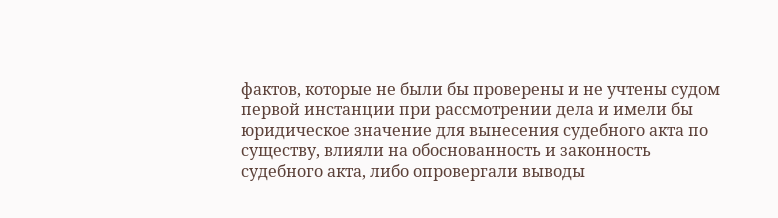фактов, которые не были бы проверены и не учтены судом первой инстанции при рассмотрении дела и имели бы юридическое значение для вынесения судебного акта по существу, влияли на обоснованность и законность судебного акта, либо опровергали выводы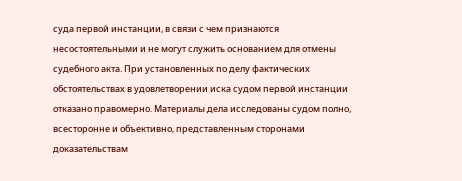суда первой инстанции, в связи с чем признаются несостоятельными и не могут служить основанием для отмены судебного акта. При установленных по делу фактических обстоятельствах в удовлетворении иска судом первой инстанции отказано правомерно. Материалы дела исследованы судом полно, всесторонне и объективно, представленным сторонами доказательствам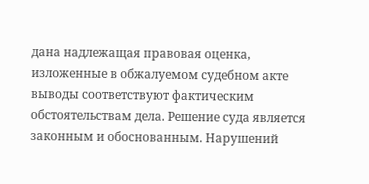дана надлежащая правовая оценка, изложенные в обжалуемом судебном акте выводы соответствуют фактическим обстоятельствам дела. Решение суда является законным и обоснованным. Нарушений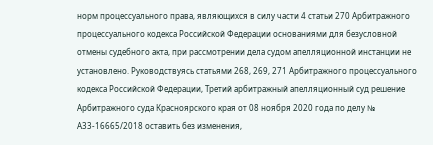норм процессуального права, являющихся в силу части 4 статьи 270 Арбитражного процессуального кодекса Российской Федерации основаниями для безусловной отмены судебного акта, при рассмотрении дела судом апелляционной инстанции не установлено. Руководствуясь статьями 268, 269, 271 Арбитражного процессуального кодекса Российской Федерации, Третий арбитражный апелляционный суд решение Арбитражного суда Красноярского края от 08 ноября 2020 года по делу № А33-16665/2018 оставить без изменения,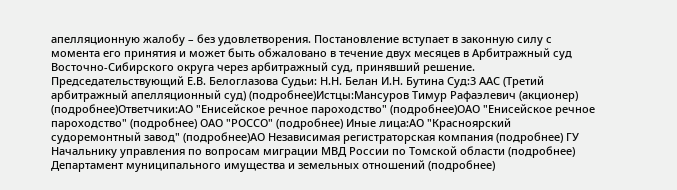апелляционную жалобу – без удовлетворения. Постановление вступает в законную силу с момента его принятия и может быть обжаловано в течение двух месяцев в Арбитражный суд Восточно-Сибирского округа через арбитражный суд, принявший решение. Председательствующий Е.В. Белоглазова Судьи: Н.Н. Белан И.Н. Бутина Суд:3 ААС (Третий арбитражный апелляционный суд) (подробнее)Истцы:Мансуров Тимур Рафаэлевич (акционер) (подробнее)Ответчики:АО "Енисейское речное пароходство" (подробнее)ОАО "Енисейское речное пароходство" (подробнее) ОАО "РОССО" (подробнее) Иные лица:АО "Красноярский судоремонтный завод" (подробнее)АО Независимая регистраторская компания (подробнее) ГУ Начальнику управления по вопросам миграции МВД России по Томской области (подробнее) Департамент муниципального имущества и земельных отношений (подробнее)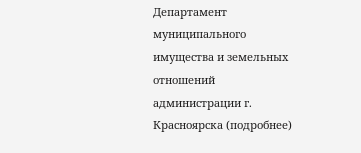Департамент муниципального имущества и земельных отношений администрации г. Красноярска (подробнее)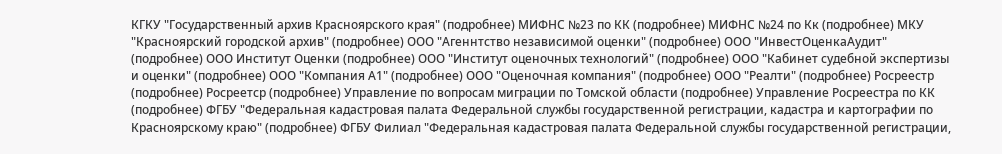КГКУ "Государственный архив Красноярского края" (подробнее) МИФНС №23 по КК (подробнее) МИФНС №24 по Кк (подробнее) МКУ "Красноярский городской архив" (подробнее) ООО "Агеннтство независимой оценки" (подробнее) ООО "ИнвестОценкаАудит" (подробнее) ООО Институт Оценки (подробнее) ООО "Институт оценочных технологий" (подробнее) ООО "Кабинет судебной экспертизы и оценки" (подробнее) ООО "Компания А1" (подробнее) ООО "Оценочная компания" (подробнее) ООО "Реалти" (подробнее) Росреестр (подробнее) Росреетср (подробнее) Управление по вопросам миграции по Томской области (подробнее) Управление Росреестра по КК (подробнее) ФГБУ "Федеральная кадастровая палата Федеральной службы государственной регистрации, кадастра и картографии по Красноярскому краю" (подробнее) ФГБУ Филиал "Федеральная кадастровая палата Федеральной службы государственной регистрации,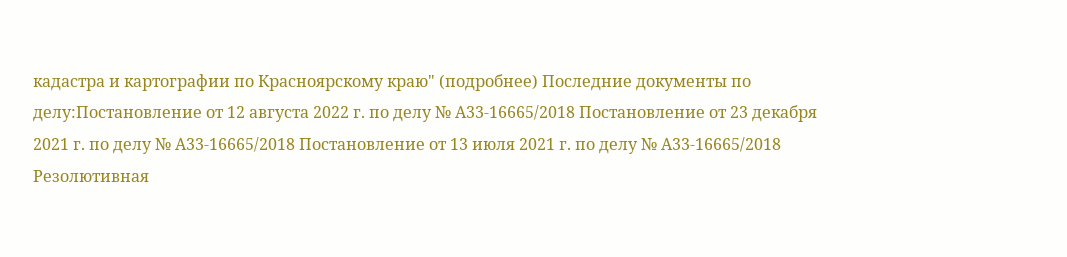кадастра и картографии по Красноярскому краю" (подробнее) Последние документы по делу:Постановление от 12 августа 2022 г. по делу № А33-16665/2018 Постановление от 23 декабря 2021 г. по делу № А33-16665/2018 Постановление от 13 июля 2021 г. по делу № А33-16665/2018 Резолютивная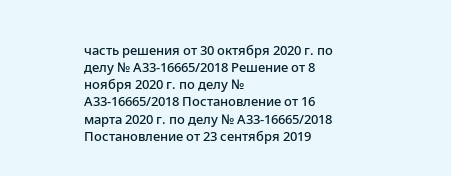часть решения от 30 октября 2020 г. по делу № А33-16665/2018 Решение от 8 ноября 2020 г. по делу № А33-16665/2018 Постановление от 16 марта 2020 г. по делу № А33-16665/2018 Постановление от 23 сентября 2019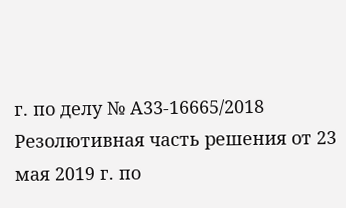г. по делу № А33-16665/2018 Резолютивная часть решения от 23 мая 2019 г. по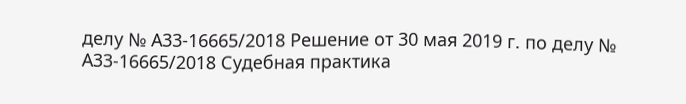делу № А33-16665/2018 Решение от 30 мая 2019 г. по делу № А33-16665/2018 Судебная практика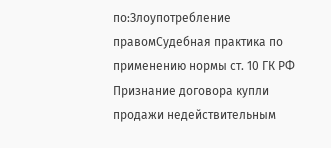по:Злоупотребление правомСудебная практика по применению нормы ст. 10 ГК РФ Признание договора купли продажи недействительным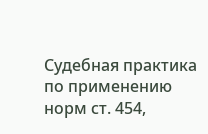Судебная практика по применению норм ст. 454,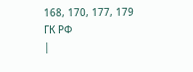168, 170, 177, 179 ГК РФ
|